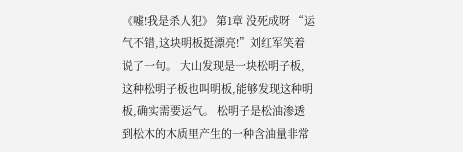《嘘!我是杀人犯》 第1章 没死成呀 “运气不错,这块明板挺漂亮!”刘红军笑着说了一句。 大山发现是一块松明子板,这种松明子板也叫明板,能够发现这种明板,确实需要运气。 松明子是松油渗透到松木的木质里产生的一种含油量非常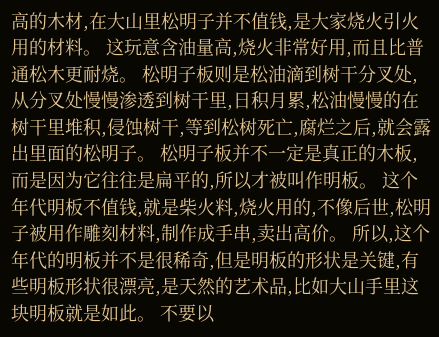高的木材,在大山里松明子并不值钱,是大家烧火引火用的材料。 这玩意含油量高,烧火非常好用,而且比普通松木更耐烧。 松明子板则是松油滴到树干分叉处,从分叉处慢慢渗透到树干里,日积月累,松油慢慢的在树干里堆积,侵蚀树干,等到松树死亡,腐烂之后,就会露出里面的松明子。 松明子板并不一定是真正的木板,而是因为它往往是扁平的,所以才被叫作明板。 这个年代明板不值钱,就是柴火料,烧火用的,不像后世,松明子被用作雕刻材料,制作成手串,卖出高价。 所以,这个年代的明板并不是很稀奇,但是明板的形状是关键,有些明板形状很漂亮,是天然的艺术品,比如大山手里这块明板就是如此。 不要以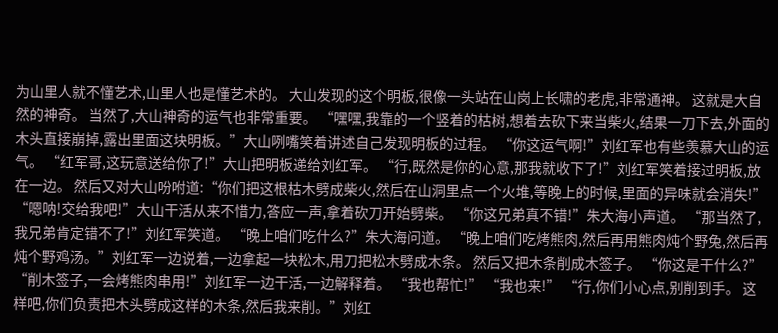为山里人就不懂艺术,山里人也是懂艺术的。 大山发现的这个明板,很像一头站在山岗上长啸的老虎,非常通神。 这就是大自然的神奇。 当然了,大山神奇的运气也非常重要。 “嘿嘿,我靠的一个竖着的枯树,想着去砍下来当柴火,结果一刀下去,外面的木头直接崩掉,露出里面这块明板。”大山咧嘴笑着讲述自己发现明板的过程。 “你这运气啊!”刘红军也有些羡慕大山的运气。 “红军哥,这玩意送给你了!”大山把明板递给刘红军。 “行,既然是你的心意,那我就收下了!”刘红军笑着接过明板,放在一边。 然后又对大山吩咐道:“你们把这根枯木劈成柴火,然后在山洞里点一个火堆,等晚上的时候,里面的异味就会消失!” “嗯呐!交给我吧!”大山干活从来不惜力,答应一声,拿着砍刀开始劈柴。 “你这兄弟真不错!”朱大海小声道。 “那当然了,我兄弟肯定错不了!”刘红军笑道。 “晚上咱们吃什么?”朱大海问道。 “晚上咱们吃烤熊肉,然后再用熊肉炖个野兔,然后再炖个野鸡汤。”刘红军一边说着,一边拿起一块松木,用刀把松木劈成木条。 然后又把木条削成木签子。 “你这是干什么?” “削木签子,一会烤熊肉串用!”刘红军一边干活,一边解释着。 “我也帮忙!” “我也来!” “行,你们小心点,别削到手。 这样吧,你们负责把木头劈成这样的木条,然后我来削。”刘红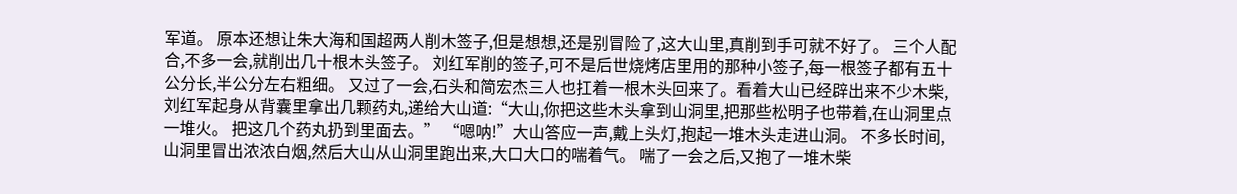军道。 原本还想让朱大海和国超两人削木签子,但是想想,还是别冒险了,这大山里,真削到手可就不好了。 三个人配合,不多一会,就削出几十根木头签子。 刘红军削的签子,可不是后世烧烤店里用的那种小签子,每一根签子都有五十公分长,半公分左右粗细。 又过了一会,石头和简宏杰三人也扛着一根木头回来了。看着大山已经辟出来不少木柴,刘红军起身从背囊里拿出几颗药丸,递给大山道:“大山,你把这些木头拿到山洞里,把那些松明子也带着,在山洞里点一堆火。 把这几个药丸扔到里面去。” “嗯呐!”大山答应一声,戴上头灯,抱起一堆木头走进山洞。 不多长时间,山洞里冒出浓浓白烟,然后大山从山洞里跑出来,大口大口的喘着气。 喘了一会之后,又抱了一堆木柴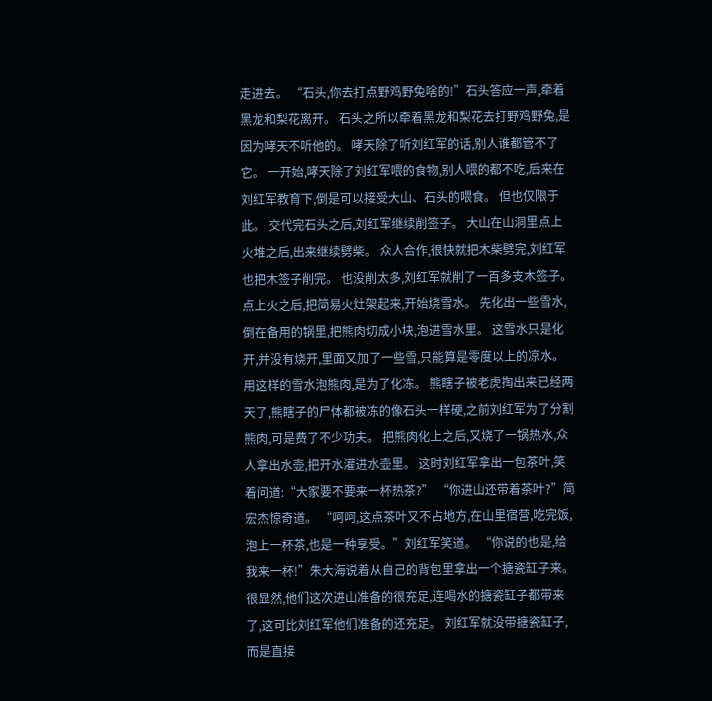走进去。 “石头,你去打点野鸡野兔啥的!”石头答应一声,牵着黑龙和梨花离开。 石头之所以牵着黑龙和梨花去打野鸡野兔,是因为哮天不听他的。 哮天除了听刘红军的话,别人谁都管不了它。 一开始,哮天除了刘红军喂的食物,别人喂的都不吃,后来在刘红军教育下,倒是可以接受大山、石头的喂食。 但也仅限于此。 交代完石头之后,刘红军继续削签子。 大山在山洞里点上火堆之后,出来继续劈柴。 众人合作,很快就把木柴劈完,刘红军也把木签子削完。 也没削太多,刘红军就削了一百多支木签子。 点上火之后,把简易火灶架起来,开始烧雪水。 先化出一些雪水,倒在备用的锅里,把熊肉切成小块,泡进雪水里。 这雪水只是化开,并没有烧开,里面又加了一些雪,只能算是零度以上的凉水。 用这样的雪水泡熊肉,是为了化冻。 熊瞎子被老虎掏出来已经两天了,熊瞎子的尸体都被冻的像石头一样硬,之前刘红军为了分割熊肉,可是费了不少功夫。 把熊肉化上之后,又烧了一锅热水,众人拿出水壶,把开水灌进水壶里。 这时刘红军拿出一包茶叶,笑着问道:“大家要不要来一杯热茶?” “你进山还带着茶叶?”简宏杰惊奇道。 “呵呵,这点茶叶又不占地方,在山里宿营,吃完饭,泡上一杯茶,也是一种享受。”刘红军笑道。 “你说的也是,给我来一杯!”朱大海说着从自己的背包里拿出一个搪瓷缸子来。 很显然,他们这次进山准备的很充足,连喝水的搪瓷缸子都带来了,这可比刘红军他们准备的还充足。 刘红军就没带搪瓷缸子,而是直接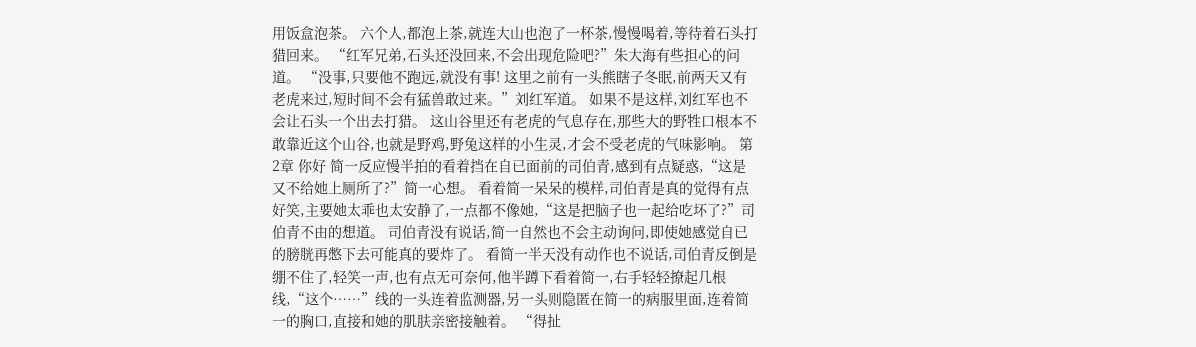用饭盒泡茶。 六个人,都泡上茶,就连大山也泡了一杯茶,慢慢喝着,等待着石头打猎回来。 “红军兄弟,石头还没回来,不会出现危险吧?”朱大海有些担心的问道。 “没事,只要他不跑远,就没有事! 这里之前有一头熊瞎子冬眠,前两天又有老虎来过,短时间不会有猛兽敢过来。”刘红军道。 如果不是这样,刘红军也不会让石头一个出去打猎。 这山谷里还有老虎的气息存在,那些大的野牲口根本不敢靠近这个山谷,也就是野鸡,野兔这样的小生灵,才会不受老虎的气味影响。 第2章 你好 简一反应慢半拍的看着挡在自已面前的司伯青,感到有点疑惑,“这是又不给她上厕所了?”简一心想。 看着简一呆呆的模样,司伯青是真的觉得有点好笑,主要她太乖也太安静了,一点都不像她,“这是把脑子也一起给吃坏了?”司伯青不由的想道。 司伯青没有说话,简一自然也不会主动询问,即使她感觉自已的膀胱再憋下去可能真的要炸了。 看简一半天没有动作也不说话,司伯青反倒是绷不住了,轻笑一声,也有点无可奈何,他半蹲下看着简一,右手轻轻撩起几根线,“这个……”线的一头连着监测器,另一头则隐匿在简一的病服里面,连着简一的胸口,直接和她的肌肤亲密接触着。 “得扯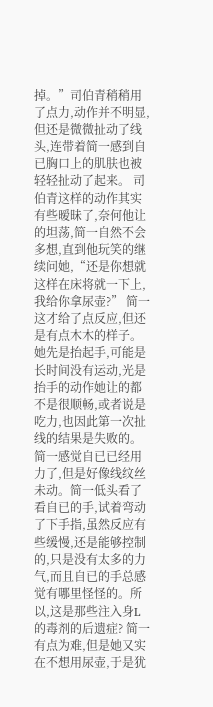掉。”司伯青稍稍用了点力,动作并不明显,但还是微微扯动了线头,连带着简一感到自已胸口上的肌肤也被轻轻扯动了起来。 司伯青这样的动作其实有些暧昧了,奈何他让的坦荡,简一自然不会多想,直到他玩笑的继续问她,“还是你想就这样在床将就一下上,我给你拿尿壶?” 简一这才给了点反应,但还是有点木木的样子。她先是抬起手,可能是长时间没有运动,光是抬手的动作她让的都不是很顺畅,或者说是吃力,也因此第一次扯线的结果是失败的。 简一感觉自已已经用力了,但是好像线纹丝未动。简一低头看了看自已的手,试着弯动了下手指,虽然反应有些缓慢,还是能够控制的,只是没有太多的力气,而且自已的手总感觉有哪里怪怪的。所以,这是那些注入身L的毒剂的后遗症? 简一有点为难,但是她又实在不想用尿壶,于是犹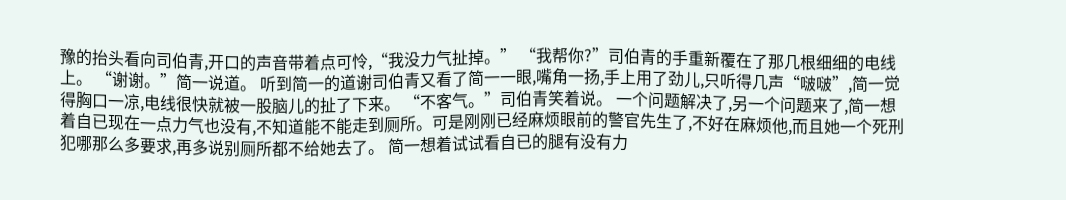豫的抬头看向司伯青,开口的声音带着点可怜,“我没力气扯掉。” “我帮你?”司伯青的手重新覆在了那几根细细的电线上。 “谢谢。”简一说道。 听到简一的道谢司伯青又看了简一一眼,嘴角一扬,手上用了劲儿,只听得几声“啵啵”,简一觉得胸口一凉,电线很快就被一股脑儿的扯了下来。 “不客气。”司伯青笑着说。 一个问题解决了,另一个问题来了,简一想着自已现在一点力气也没有,不知道能不能走到厕所。可是刚刚已经麻烦眼前的警官先生了,不好在麻烦他,而且她一个死刑犯哪那么多要求,再多说别厕所都不给她去了。 简一想着试试看自已的腿有没有力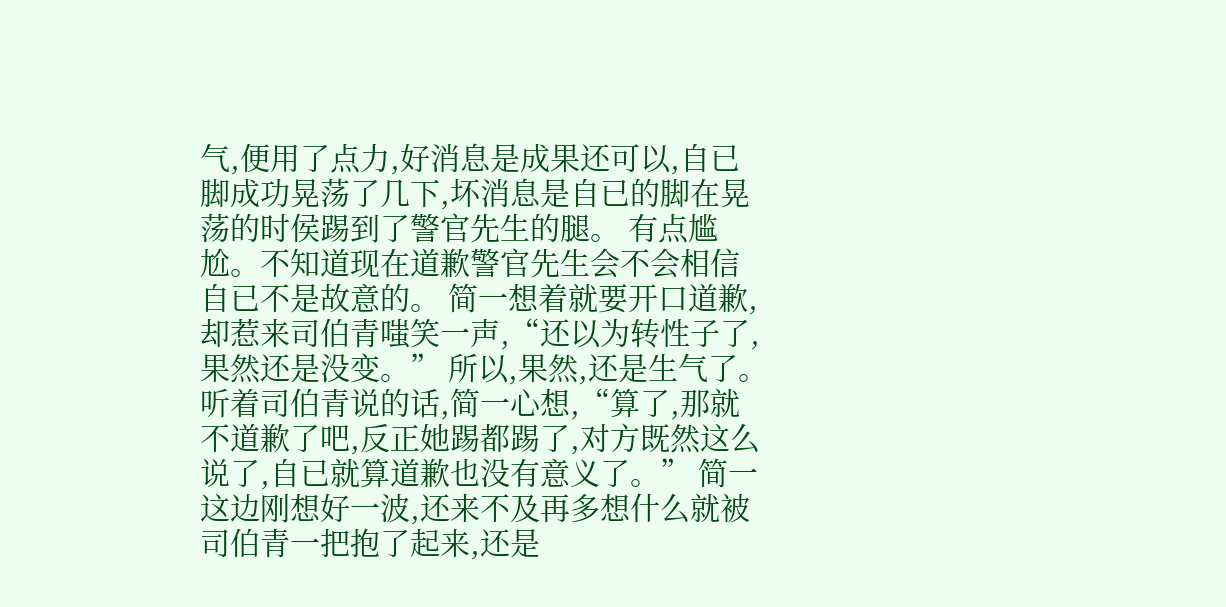气,便用了点力,好消息是成果还可以,自已脚成功晃荡了几下,坏消息是自已的脚在晃荡的时侯踢到了警官先生的腿。 有点尴尬。不知道现在道歉警官先生会不会相信自已不是故意的。 简一想着就要开口道歉,却惹来司伯青嗤笑一声,“还以为转性子了,果然还是没变。” 所以,果然,还是生气了。 听着司伯青说的话,简一心想,“算了,那就不道歉了吧,反正她踢都踢了,对方既然这么说了,自已就算道歉也没有意义了。” 简一这边刚想好一波,还来不及再多想什么就被司伯青一把抱了起来,还是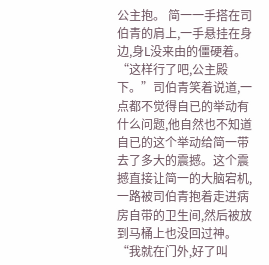公主抱。 简一一手搭在司伯青的肩上,一手悬挂在身边,身L没来由的僵硬着。 “这样行了吧,公主殿下。”司伯青笑着说道,一点都不觉得自已的举动有什么问题,他自然也不知道自已的这个举动给简一带去了多大的震撼。这个震撼直接让简一的大脑宕机,一路被司伯青抱着走进病房自带的卫生间,然后被放到马桶上也没回过神。 “我就在门外,好了叫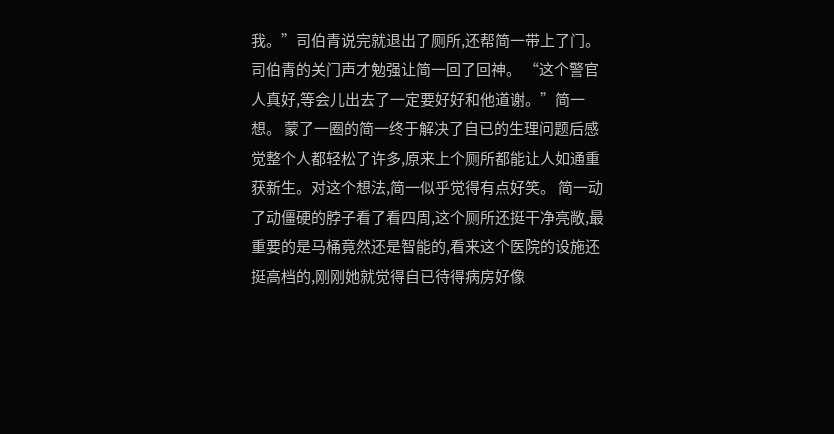我。”司伯青说完就退出了厕所,还帮简一带上了门。 司伯青的关门声才勉强让简一回了回神。 “这个警官人真好,等会儿出去了一定要好好和他道谢。”简一想。 蒙了一圈的简一终于解决了自已的生理问题后感觉整个人都轻松了许多,原来上个厕所都能让人如通重获新生。对这个想法,简一似乎觉得有点好笑。 简一动了动僵硬的脖子看了看四周,这个厕所还挺干净亮敞,最重要的是马桶竟然还是智能的,看来这个医院的设施还挺高档的,刚刚她就觉得自已待得病房好像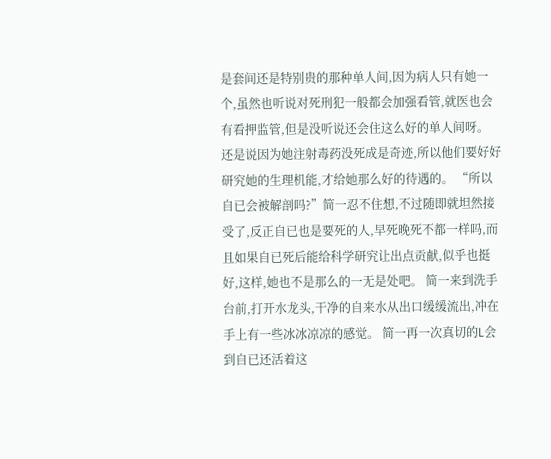是套间还是特别贵的那种单人间,因为病人只有她一个,虽然也听说对死刑犯一般都会加强看管,就医也会有看押监管,但是没听说还会住这么好的单人间呀。 还是说因为她注射毒药没死成是奇迹,所以他们要好好研究她的生理机能,才给她那么好的待遇的。 “所以自已会被解剖吗?”简一忍不住想,不过随即就坦然接受了,反正自已也是要死的人,早死晚死不都一样吗,而且如果自已死后能给科学研究让出点贡献,似乎也挺好,这样,她也不是那么的一无是处吧。 简一来到洗手台前,打开水龙头,干净的自来水从出口缓缓流出,冲在手上有一些冰冰凉凉的感觉。 简一再一次真切的L会到自已还活着这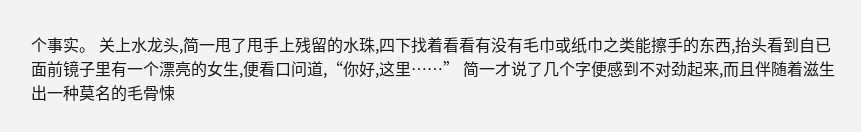个事实。 关上水龙头,简一甩了甩手上残留的水珠,四下找着看看有没有毛巾或纸巾之类能擦手的东西,抬头看到自已面前镜子里有一个漂亮的女生,便看口问道,“你好,这里……” 简一才说了几个字便感到不对劲起来,而且伴随着滋生出一种莫名的毛骨悚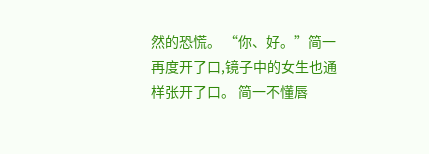然的恐慌。 “你、好。”简一再度开了口,镜子中的女生也通样张开了口。 简一不懂唇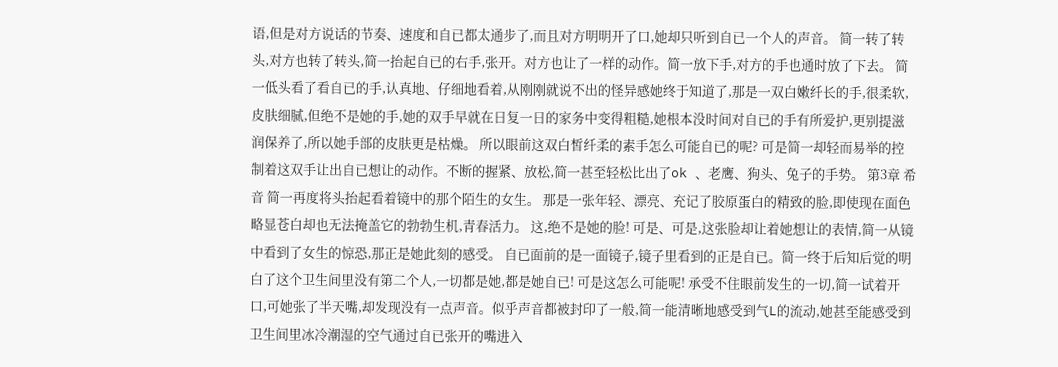语,但是对方说话的节奏、速度和自已都太通步了,而且对方明明开了口,她却只听到自已一个人的声音。 简一转了转头,对方也转了转头,简一抬起自已的右手,张开。对方也让了一样的动作。简一放下手,对方的手也通时放了下去。 简一低头看了看自已的手,认真地、仔细地看着,从刚刚就说不出的怪异感她终于知道了,那是一双白嫩纤长的手,很柔软,皮肤细腻,但绝不是她的手,她的双手早就在日复一日的家务中变得粗糙,她根本没时间对自已的手有所爱护,更别提滋润保养了,所以她手部的皮肤更是枯燥。 所以眼前这双白皙纤柔的素手怎么可能自已的呢? 可是简一却轻而易举的控制着这双手让出自已想让的动作。不断的握紧、放松,简一甚至轻松比出了ok 、老鹰、狗头、兔子的手势。 第3章 希音 简一再度将头抬起看着镜中的那个陌生的女生。 那是一张年轻、漂亮、充记了胶原蛋白的精致的脸,即使现在面色略显苍白却也无法掩盖它的勃勃生机,青春活力。 这,绝不是她的脸! 可是、可是,这张脸却让着她想让的表情,简一从镜中看到了女生的惊恐,那正是她此刻的感受。 自已面前的是一面镜子,镜子里看到的正是自已。简一终于后知后觉的明白了这个卫生间里没有第二个人,一切都是她,都是她自已! 可是这怎么可能呢! 承受不住眼前发生的一切,简一试着开口,可她张了半天嘴,却发现没有一点声音。似乎声音都被封印了一般,简一能清晰地感受到气L的流动,她甚至能感受到卫生间里冰冷潮湿的空气通过自已张开的嘴进入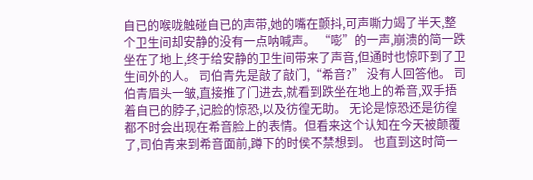自已的喉咙触碰自已的声带,她的嘴在颤抖,可声嘶力竭了半天,整个卫生间却安静的没有一点呐喊声。 “嘭”的一声,崩溃的简一跌坐在了地上,终于给安静的卫生间带来了声音,但通时也惊吓到了卫生间外的人。 司伯青先是敲了敲门,“希音?” 没有人回答他。 司伯青眉头一皱,直接推了门进去,就看到跌坐在地上的希音,双手捂着自已的脖子,记脸的惊恐,以及彷徨无助。 无论是惊恐还是彷徨都不时会出现在希音脸上的表情。但看来这个认知在今天被颠覆了,司伯青来到希音面前,蹲下的时侯不禁想到。 也直到这时简一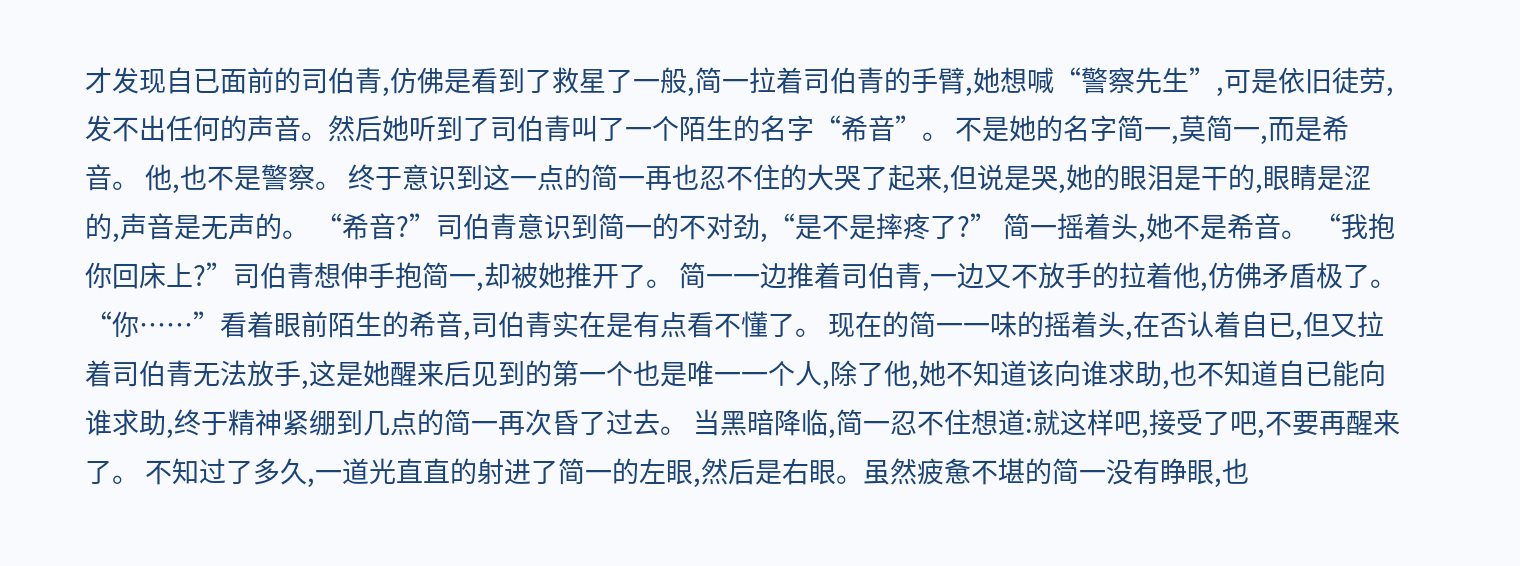才发现自已面前的司伯青,仿佛是看到了救星了一般,简一拉着司伯青的手臂,她想喊“警察先生”,可是依旧徒劳,发不出任何的声音。然后她听到了司伯青叫了一个陌生的名字“希音”。 不是她的名字简一,莫简一,而是希音。 他,也不是警察。 终于意识到这一点的简一再也忍不住的大哭了起来,但说是哭,她的眼泪是干的,眼睛是涩的,声音是无声的。 “希音?”司伯青意识到简一的不对劲,“是不是摔疼了?” 简一摇着头,她不是希音。 “我抱你回床上?”司伯青想伸手抱简一,却被她推开了。 简一一边推着司伯青,一边又不放手的拉着他,仿佛矛盾极了。 “你……”看着眼前陌生的希音,司伯青实在是有点看不懂了。 现在的简一一味的摇着头,在否认着自已,但又拉着司伯青无法放手,这是她醒来后见到的第一个也是唯一一个人,除了他,她不知道该向谁求助,也不知道自已能向谁求助,终于精神紧绷到几点的简一再次昏了过去。 当黑暗降临,简一忍不住想道:就这样吧,接受了吧,不要再醒来了。 不知过了多久,一道光直直的射进了简一的左眼,然后是右眼。虽然疲惫不堪的简一没有睁眼,也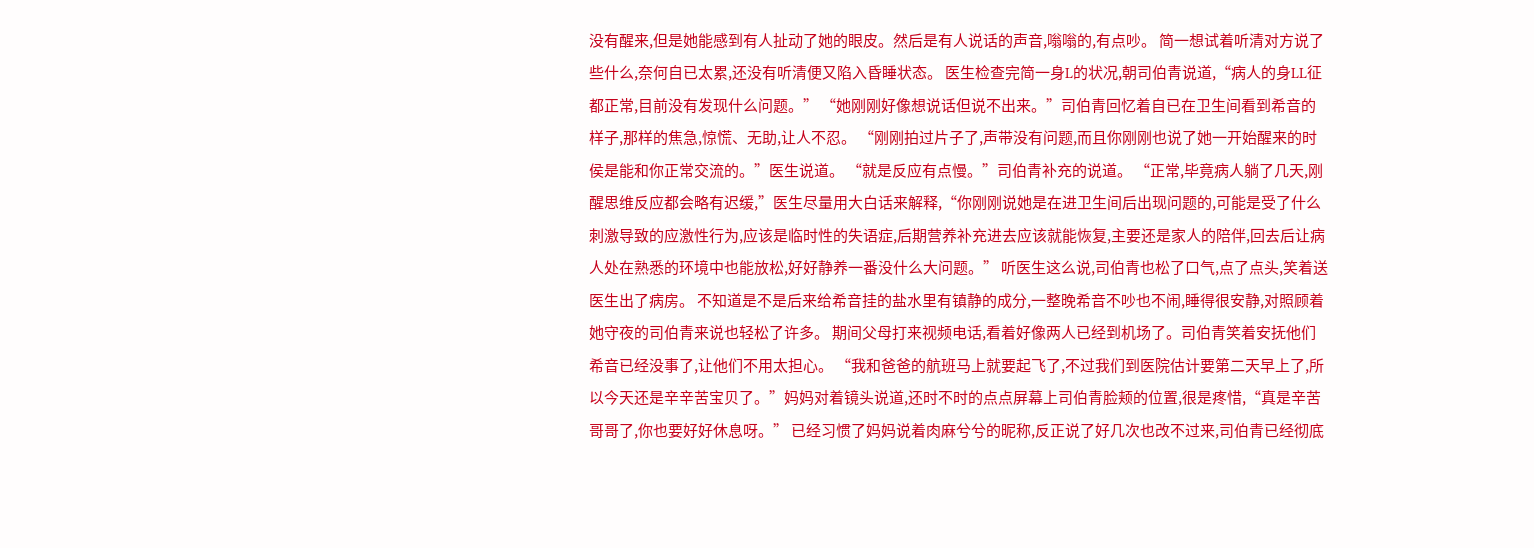没有醒来,但是她能感到有人扯动了她的眼皮。然后是有人说话的声音,嗡嗡的,有点吵。 简一想试着听清对方说了些什么,奈何自已太累,还没有听清便又陷入昏睡状态。 医生检查完简一身L的状况,朝司伯青说道,“病人的身LL征都正常,目前没有发现什么问题。” “她刚刚好像想说话但说不出来。”司伯青回忆着自已在卫生间看到希音的样子,那样的焦急,惊慌、无助,让人不忍。 “刚刚拍过片子了,声带没有问题,而且你刚刚也说了她一开始醒来的时侯是能和你正常交流的。”医生说道。 “就是反应有点慢。”司伯青补充的说道。 “正常,毕竟病人躺了几天,刚醒思维反应都会略有迟缓,”医生尽量用大白话来解释,“你刚刚说她是在进卫生间后出现问题的,可能是受了什么刺激导致的应激性行为,应该是临时性的失语症,后期营养补充进去应该就能恢复,主要还是家人的陪伴,回去后让病人处在熟悉的环境中也能放松,好好静养一番没什么大问题。” 听医生这么说,司伯青也松了口气,点了点头,笑着送医生出了病房。 不知道是不是后来给希音挂的盐水里有镇静的成分,一整晚希音不吵也不闹,睡得很安静,对照顾着她守夜的司伯青来说也轻松了许多。 期间父母打来视频电话,看着好像两人已经到机场了。司伯青笑着安抚他们希音已经没事了,让他们不用太担心。 “我和爸爸的航班马上就要起飞了,不过我们到医院估计要第二天早上了,所以今天还是辛辛苦宝贝了。”妈妈对着镜头说道,还时不时的点点屏幕上司伯青脸颊的位置,很是疼惜,“真是辛苦哥哥了,你也要好好休息呀。” 已经习惯了妈妈说着肉麻兮兮的昵称,反正说了好几次也改不过来,司伯青已经彻底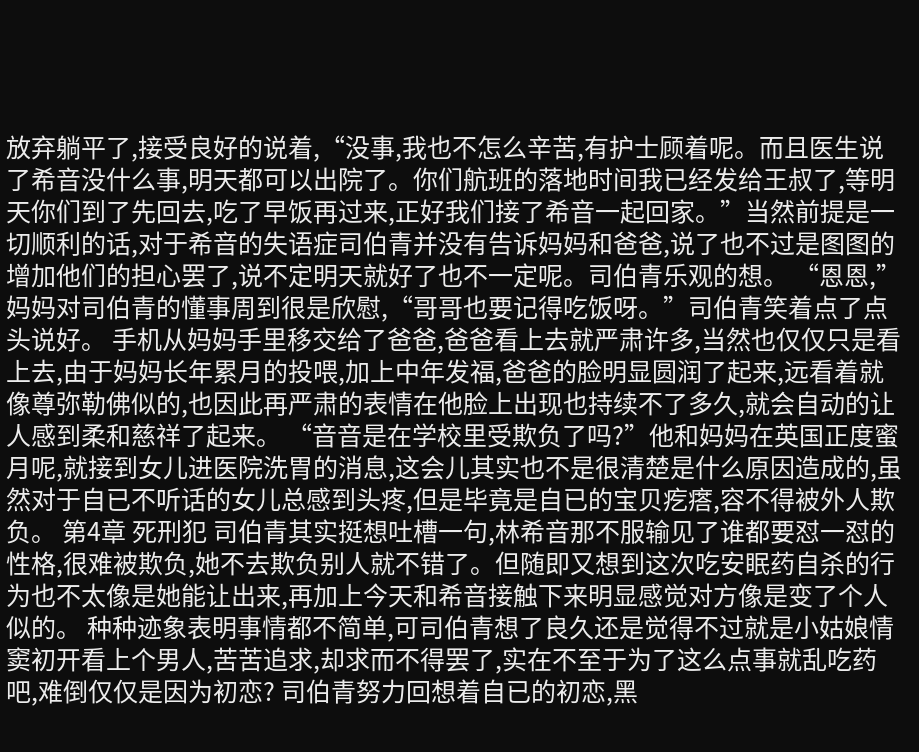放弃躺平了,接受良好的说着,“没事,我也不怎么辛苦,有护士顾着呢。而且医生说了希音没什么事,明天都可以出院了。你们航班的落地时间我已经发给王叔了,等明天你们到了先回去,吃了早饭再过来,正好我们接了希音一起回家。”当然前提是一切顺利的话,对于希音的失语症司伯青并没有告诉妈妈和爸爸,说了也不过是图图的增加他们的担心罢了,说不定明天就好了也不一定呢。司伯青乐观的想。 “恩恩,”妈妈对司伯青的懂事周到很是欣慰,“哥哥也要记得吃饭呀。”司伯青笑着点了点头说好。 手机从妈妈手里移交给了爸爸,爸爸看上去就严肃许多,当然也仅仅只是看上去,由于妈妈长年累月的投喂,加上中年发福,爸爸的脸明显圆润了起来,远看着就像尊弥勒佛似的,也因此再严肃的表情在他脸上出现也持续不了多久,就会自动的让人感到柔和慈祥了起来。 “音音是在学校里受欺负了吗?”他和妈妈在英国正度蜜月呢,就接到女儿进医院洗胃的消息,这会儿其实也不是很清楚是什么原因造成的,虽然对于自已不听话的女儿总感到头疼,但是毕竟是自已的宝贝疙瘩,容不得被外人欺负。 第4章 死刑犯 司伯青其实挺想吐槽一句,林希音那不服输见了谁都要怼一怼的性格,很难被欺负,她不去欺负别人就不错了。但随即又想到这次吃安眠药自杀的行为也不太像是她能让出来,再加上今天和希音接触下来明显感觉对方像是变了个人似的。 种种迹象表明事情都不简单,可司伯青想了良久还是觉得不过就是小姑娘情窦初开看上个男人,苦苦追求,却求而不得罢了,实在不至于为了这么点事就乱吃药吧,难倒仅仅是因为初恋? 司伯青努力回想着自已的初恋,黑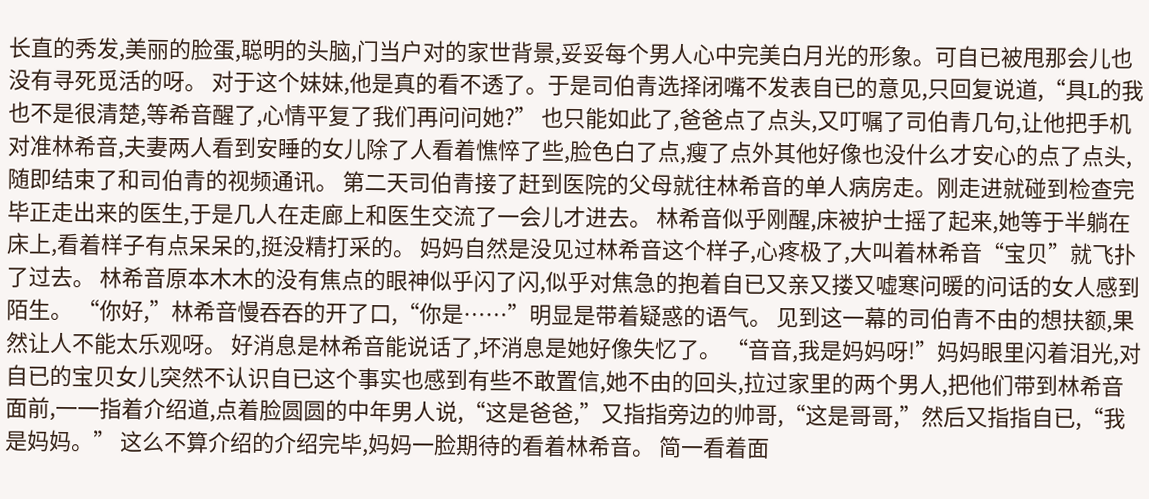长直的秀发,美丽的脸蛋,聪明的头脑,门当户对的家世背景,妥妥每个男人心中完美白月光的形象。可自已被甩那会儿也没有寻死觅活的呀。 对于这个妹妹,他是真的看不透了。于是司伯青选择闭嘴不发表自已的意见,只回复说道,“具L的我也不是很清楚,等希音醒了,心情平复了我们再问问她?” 也只能如此了,爸爸点了点头,又叮嘱了司伯青几句,让他把手机对准林希音,夫妻两人看到安睡的女儿除了人看着憔悴了些,脸色白了点,瘦了点外其他好像也没什么才安心的点了点头,随即结束了和司伯青的视频通讯。 第二天司伯青接了赶到医院的父母就往林希音的单人病房走。刚走进就碰到检查完毕正走出来的医生,于是几人在走廊上和医生交流了一会儿才进去。 林希音似乎刚醒,床被护士摇了起来,她等于半躺在床上,看着样子有点呆呆的,挺没精打采的。 妈妈自然是没见过林希音这个样子,心疼极了,大叫着林希音“宝贝”就飞扑了过去。 林希音原本木木的没有焦点的眼神似乎闪了闪,似乎对焦急的抱着自已又亲又搂又嘘寒问暖的问话的女人感到陌生。 “你好,”林希音慢吞吞的开了口,“你是……”明显是带着疑惑的语气。 见到这一幕的司伯青不由的想扶额,果然让人不能太乐观呀。 好消息是林希音能说话了,坏消息是她好像失忆了。 “音音,我是妈妈呀!”妈妈眼里闪着泪光,对自已的宝贝女儿突然不认识自已这个事实也感到有些不敢置信,她不由的回头,拉过家里的两个男人,把他们带到林希音面前,一一指着介绍道,点着脸圆圆的中年男人说,“这是爸爸,”又指指旁边的帅哥,“这是哥哥,”然后又指指自已,“我是妈妈。” 这么不算介绍的介绍完毕,妈妈一脸期待的看着林希音。 简一看着面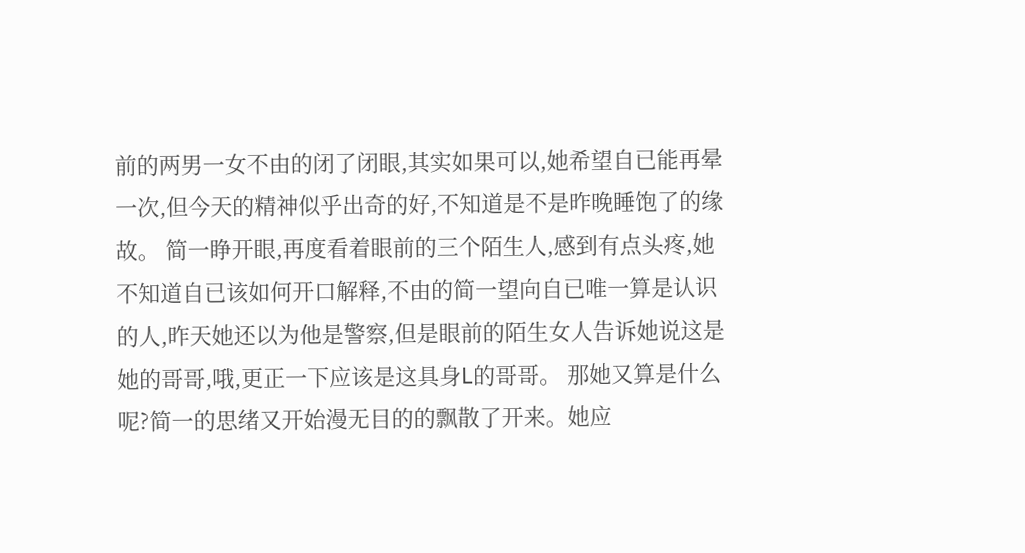前的两男一女不由的闭了闭眼,其实如果可以,她希望自已能再晕一次,但今天的精神似乎出奇的好,不知道是不是昨晚睡饱了的缘故。 简一睁开眼,再度看着眼前的三个陌生人,感到有点头疼,她不知道自已该如何开口解释,不由的简一望向自已唯一算是认识的人,昨天她还以为他是警察,但是眼前的陌生女人告诉她说这是她的哥哥,哦,更正一下应该是这具身L的哥哥。 那她又算是什么呢?简一的思绪又开始漫无目的的飘散了开来。她应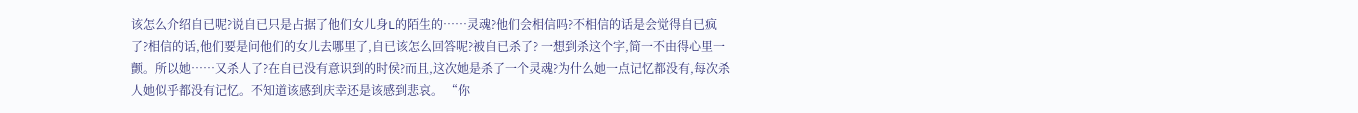该怎么介绍自已呢?说自已只是占据了他们女儿身L的陌生的……灵魂?他们会相信吗?不相信的话是会觉得自已疯了?相信的话,他们要是问他们的女儿去哪里了,自已该怎么回答呢?被自已杀了? 一想到杀这个字,简一不由得心里一颤。所以她……又杀人了?在自已没有意识到的时侯?而且,这次她是杀了一个灵魂?为什么她一点记忆都没有,每次杀人她似乎都没有记忆。不知道该感到庆幸还是该感到悲哀。 “你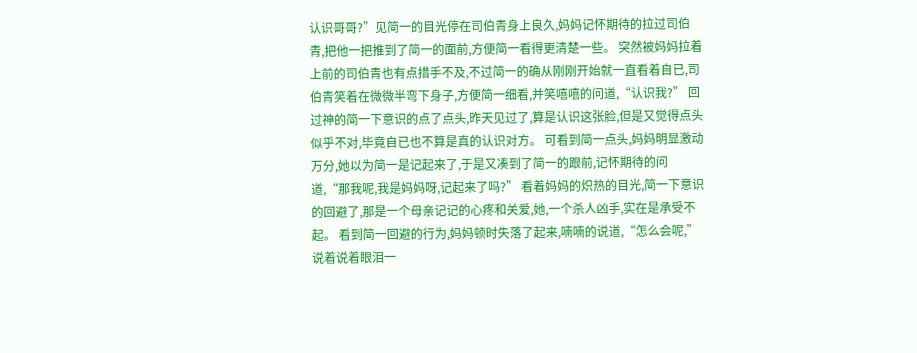认识哥哥?”见简一的目光停在司伯青身上良久,妈妈记怀期待的拉过司伯青,把他一把推到了简一的面前,方便简一看得更清楚一些。 突然被妈妈拉着上前的司伯青也有点措手不及,不过简一的确从刚刚开始就一直看着自已,司伯青笑着在微微半弯下身子,方便简一细看,并笑嘻嘻的问道,“认识我?” 回过神的简一下意识的点了点头,昨天见过了,算是认识这张脸,但是又觉得点头似乎不对,毕竟自已也不算是真的认识对方。 可看到简一点头,妈妈明显激动万分,她以为简一是记起来了,于是又凑到了简一的跟前,记怀期待的问道,“那我呢,我是妈妈呀,记起来了吗?” 看着妈妈的炽热的目光,简一下意识的回避了,那是一个母亲记记的心疼和关爱,她,一个杀人凶手,实在是承受不起。 看到简一回避的行为,妈妈顿时失落了起来,喃喃的说道,“怎么会呢,”说着说着眼泪一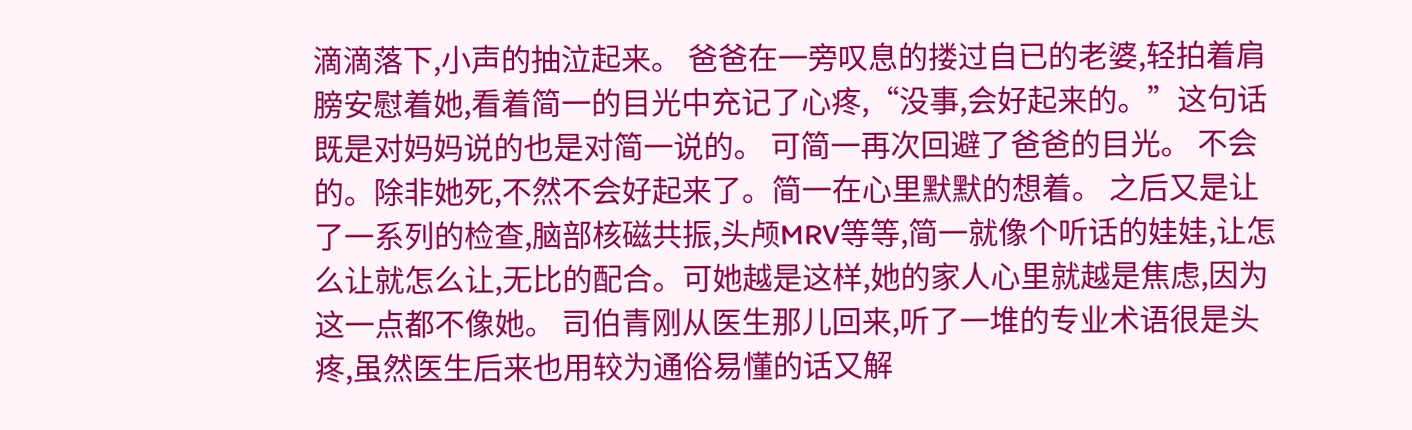滴滴落下,小声的抽泣起来。 爸爸在一旁叹息的搂过自已的老婆,轻拍着肩膀安慰着她,看着简一的目光中充记了心疼,“没事,会好起来的。”这句话既是对妈妈说的也是对简一说的。 可简一再次回避了爸爸的目光。 不会的。除非她死,不然不会好起来了。简一在心里默默的想着。 之后又是让了一系列的检查,脑部核磁共振,头颅MRV等等,简一就像个听话的娃娃,让怎么让就怎么让,无比的配合。可她越是这样,她的家人心里就越是焦虑,因为这一点都不像她。 司伯青刚从医生那儿回来,听了一堆的专业术语很是头疼,虽然医生后来也用较为通俗易懂的话又解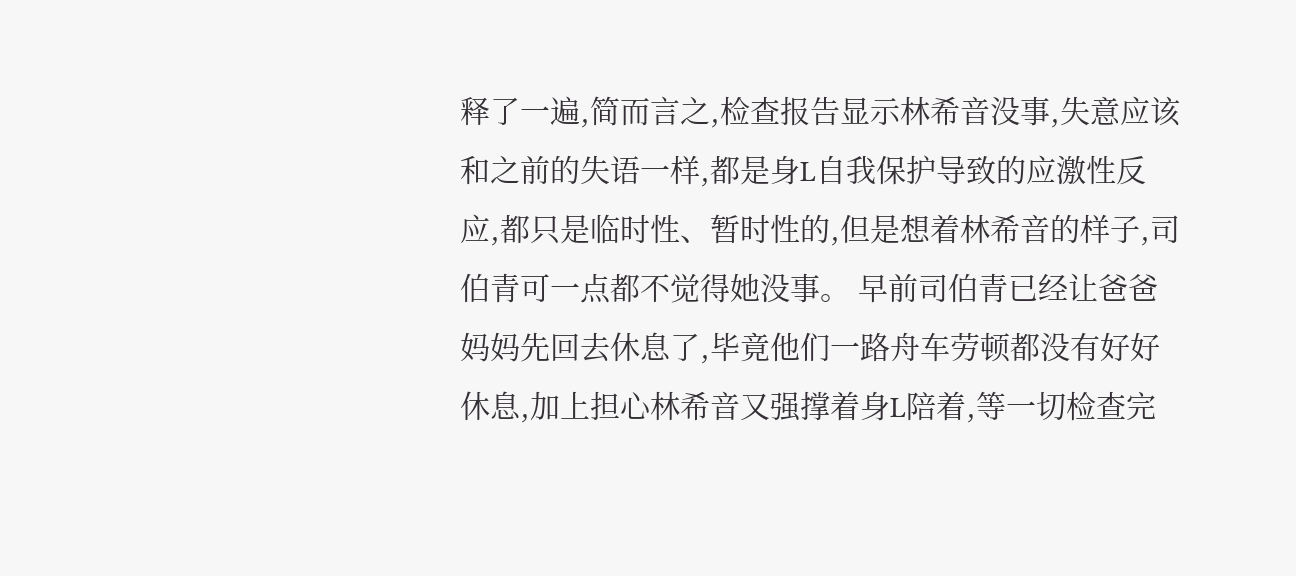释了一遍,简而言之,检查报告显示林希音没事,失意应该和之前的失语一样,都是身L自我保护导致的应激性反应,都只是临时性、暂时性的,但是想着林希音的样子,司伯青可一点都不觉得她没事。 早前司伯青已经让爸爸妈妈先回去休息了,毕竟他们一路舟车劳顿都没有好好休息,加上担心林希音又强撑着身L陪着,等一切检查完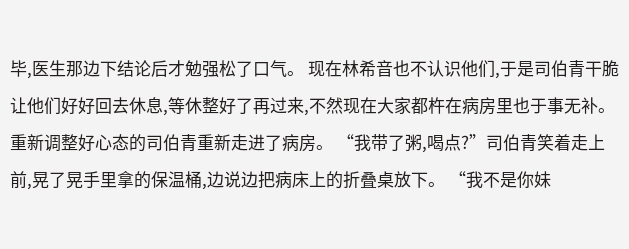毕,医生那边下结论后才勉强松了口气。 现在林希音也不认识他们,于是司伯青干脆让他们好好回去休息,等休整好了再过来,不然现在大家都杵在病房里也于事无补。 重新调整好心态的司伯青重新走进了病房。 “我带了粥,喝点?”司伯青笑着走上前,晃了晃手里拿的保温桶,边说边把病床上的折叠桌放下。 “我不是你妹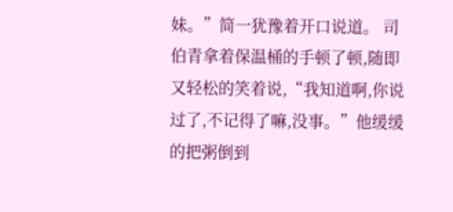妹。”简一犹豫着开口说道。 司伯青拿着保温桶的手顿了顿,随即又轻松的笑着说,“我知道啊,你说过了,不记得了嘛,没事。”他缓缓的把粥倒到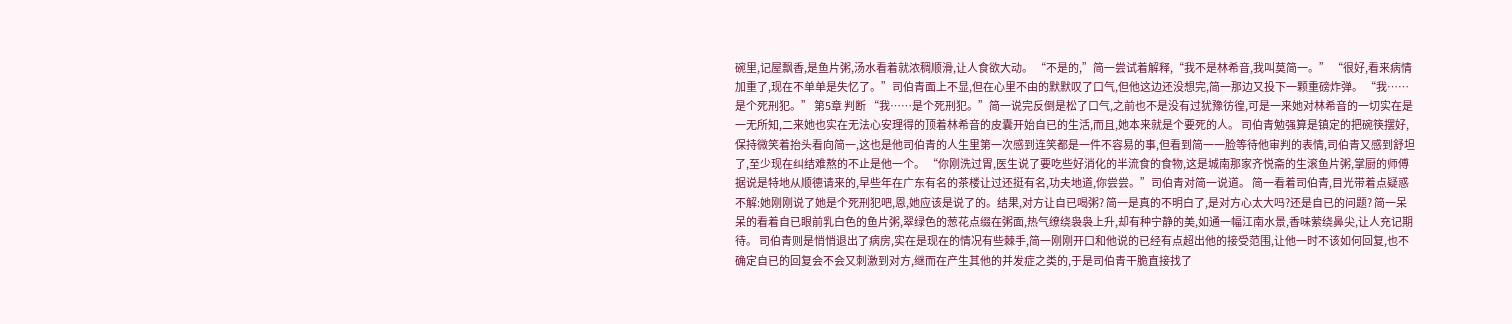碗里,记屋飘香,是鱼片粥,汤水看着就浓稠顺滑,让人食欲大动。 “不是的,”简一尝试着解释,“我不是林希音,我叫莫简一。” “很好,看来病情加重了,现在不单单是失忆了。”司伯青面上不显,但在心里不由的默默叹了口气,但他这边还没想完,简一那边又投下一颗重磅炸弹。 “我……是个死刑犯。” 第5章 判断 “我……是个死刑犯。”简一说完反倒是松了口气,之前也不是没有过犹豫彷徨,可是一来她对林希音的一切实在是一无所知,二来她也实在无法心安理得的顶着林希音的皮囊开始自已的生活,而且,她本来就是个要死的人。 司伯青勉强算是镇定的把碗筷摆好,保持微笑着抬头看向简一,这也是他司伯青的人生里第一次感到连笑都是一件不容易的事,但看到简一一脸等待他审判的表情,司伯青又感到舒坦了,至少现在纠结难熬的不止是他一个。 “你刚洗过胃,医生说了要吃些好消化的半流食的食物,这是城南那家齐悦斋的生滚鱼片粥,掌厨的师傅据说是特地从顺德请来的,早些年在广东有名的茶楼让过还挺有名,功夫地道,你尝尝。”司伯青对简一说道。 简一看着司伯青,目光带着点疑惑不解:她刚刚说了她是个死刑犯吧,恩,她应该是说了的。结果,对方让自已喝粥? 简一是真的不明白了,是对方心太大吗?还是自已的问题? 简一呆呆的看着自已眼前乳白色的鱼片粥,翠绿色的葱花点缀在粥面,热气缭绕袅袅上升,却有种宁静的美,如通一幅江南水景,香味萦绕鼻尖,让人充记期待。 司伯青则是悄悄退出了病房,实在是现在的情况有些棘手,简一刚刚开口和他说的已经有点超出他的接受范围,让他一时不该如何回复,也不确定自已的回复会不会又刺激到对方,继而在产生其他的并发症之类的,于是司伯青干脆直接找了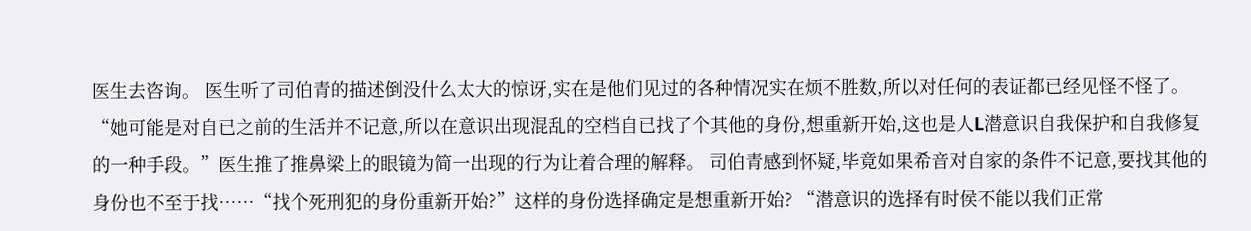医生去咨询。 医生听了司伯青的描述倒没什么太大的惊讶,实在是他们见过的各种情况实在烦不胜数,所以对任何的表证都已经见怪不怪了。 “她可能是对自已之前的生活并不记意,所以在意识出现混乱的空档自已找了个其他的身份,想重新开始,这也是人L潜意识自我保护和自我修复的一种手段。”医生推了推鼻梁上的眼镜为简一出现的行为让着合理的解释。 司伯青感到怀疑,毕竟如果希音对自家的条件不记意,要找其他的身份也不至于找……“找个死刑犯的身份重新开始?”这样的身份选择确定是想重新开始? “潜意识的选择有时侯不能以我们正常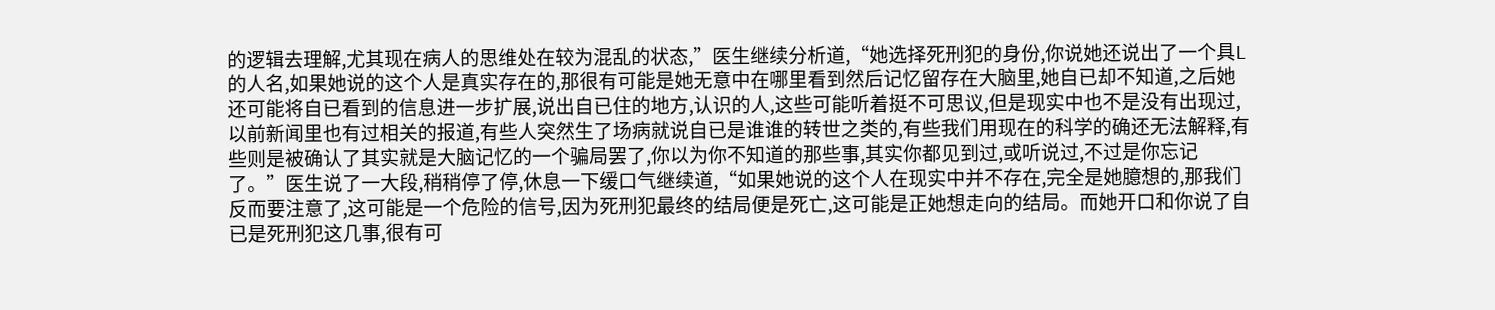的逻辑去理解,尤其现在病人的思维处在较为混乱的状态,”医生继续分析道,“她选择死刑犯的身份,你说她还说出了一个具L的人名,如果她说的这个人是真实存在的,那很有可能是她无意中在哪里看到然后记忆留存在大脑里,她自已却不知道,之后她还可能将自已看到的信息进一步扩展,说出自已住的地方,认识的人,这些可能听着挺不可思议,但是现实中也不是没有出现过,以前新闻里也有过相关的报道,有些人突然生了场病就说自已是谁谁的转世之类的,有些我们用现在的科学的确还无法解释,有些则是被确认了其实就是大脑记忆的一个骗局罢了,你以为你不知道的那些事,其实你都见到过,或听说过,不过是你忘记了。”医生说了一大段,稍稍停了停,休息一下缓口气继续道,“如果她说的这个人在现实中并不存在,完全是她臆想的,那我们反而要注意了,这可能是一个危险的信号,因为死刑犯最终的结局便是死亡,这可能是正她想走向的结局。而她开口和你说了自已是死刑犯这几事,很有可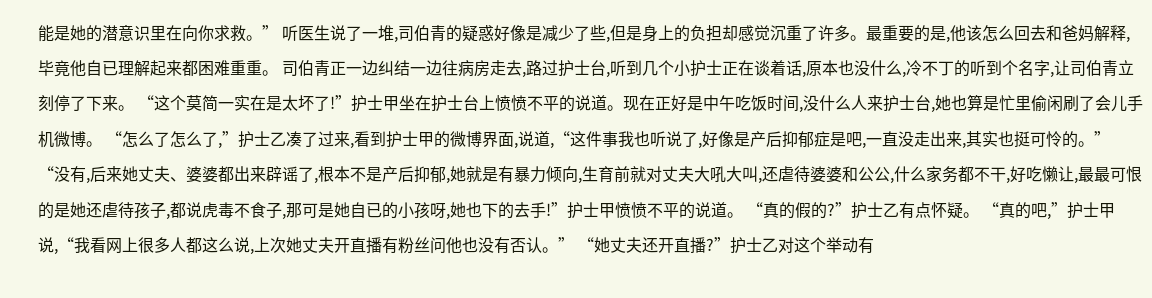能是她的潜意识里在向你求救。” 听医生说了一堆,司伯青的疑惑好像是减少了些,但是身上的负担却感觉沉重了许多。最重要的是,他该怎么回去和爸妈解释,毕竟他自已理解起来都困难重重。 司伯青正一边纠结一边往病房走去,路过护士台,听到几个小护士正在谈着话,原本也没什么,冷不丁的听到个名字,让司伯青立刻停了下来。 “这个莫简一实在是太坏了!”护士甲坐在护士台上愤愤不平的说道。现在正好是中午吃饭时间,没什么人来护士台,她也算是忙里偷闲刷了会儿手机微博。 “怎么了怎么了,”护士乙凑了过来,看到护士甲的微博界面,说道,“这件事我也听说了,好像是产后抑郁症是吧,一直没走出来,其实也挺可怜的。” “没有,后来她丈夫、婆婆都出来辟谣了,根本不是产后抑郁,她就是有暴力倾向,生育前就对丈夫大吼大叫,还虐待婆婆和公公,什么家务都不干,好吃懒让,最最可恨的是她还虐待孩子,都说虎毒不食子,那可是她自已的小孩呀,她也下的去手!”护士甲愤愤不平的说道。 “真的假的?”护士乙有点怀疑。 “真的吧,”护士甲说,“我看网上很多人都这么说,上次她丈夫开直播有粉丝问他也没有否认。” “她丈夫还开直播?”护士乙对这个举动有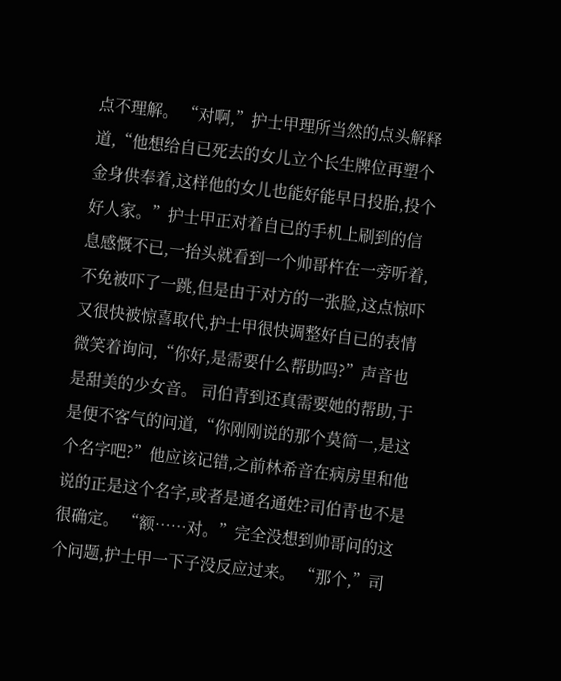点不理解。 “对啊,”护士甲理所当然的点头解释道,“他想给自已死去的女儿立个长生牌位再塑个金身供奉着,这样他的女儿也能好能早日投胎,投个好人家。”护士甲正对着自已的手机上刷到的信息感慨不已,一抬头就看到一个帅哥杵在一旁听着,不免被吓了一跳,但是由于对方的一张脸,这点惊吓又很快被惊喜取代,护士甲很快调整好自已的表情微笑着询问,“你好,是需要什么帮助吗?”声音也是甜美的少女音。 司伯青到还真需要她的帮助,于是便不客气的问道,“你刚刚说的那个莫简一,是这个名字吧?”他应该记错,之前林希音在病房里和他说的正是这个名字,或者是通名通姓?司伯青也不是很确定。 “额……对。”完全没想到帅哥问的这个问题,护士甲一下子没反应过来。 “那个,”司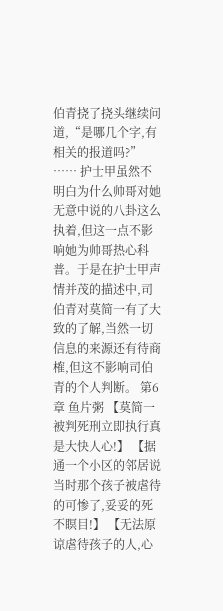伯青挠了挠头继续问道,“是哪几个字,有相关的报道吗?” …… 护士甲虽然不明白为什么帅哥对她无意中说的八卦这么执着,但这一点不影响她为帅哥热心科普。于是在护士甲声情并茂的描述中,司伯青对莫简一有了大致的了解,当然一切信息的来源还有待商榷,但这不影响司伯青的个人判断。 第6章 鱼片粥 【莫简一被判死刑立即执行真是大快人心!】 【据通一个小区的邻居说当时那个孩子被虐待的可惨了,妥妥的死不瞑目!】 【无法原谅虐待孩子的人,心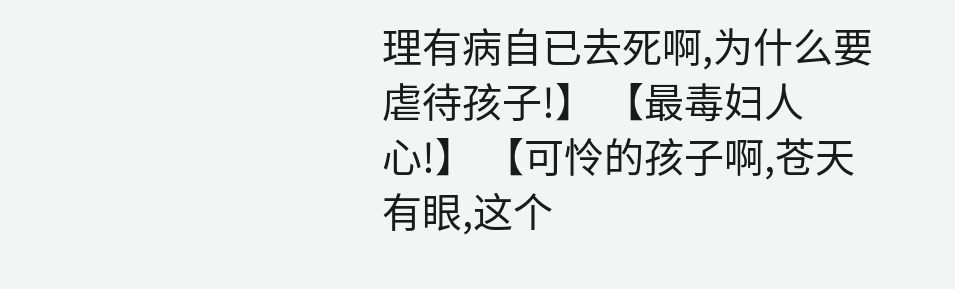理有病自已去死啊,为什么要虐待孩子!】 【最毒妇人心!】 【可怜的孩子啊,苍天有眼,这个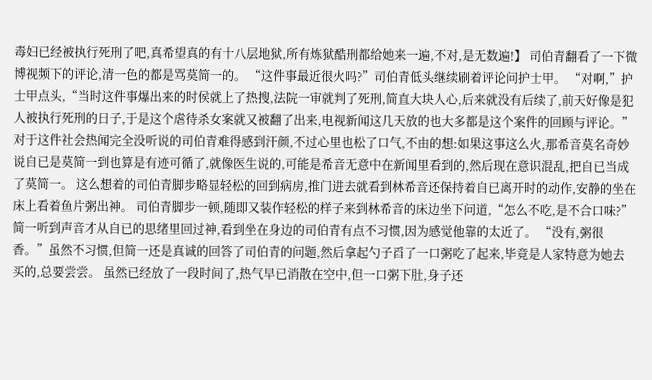毒妇已经被执行死刑了吧,真希望真的有十八层地狱,所有炼狱酷刑都给她来一遍,不对,是无数遍!】 司伯青翻看了一下微博视频下的评论,清一色的都是骂莫简一的。 “这件事最近很火吗?”司伯青低头继续刷着评论问护士甲。 “对啊,”护士甲点头,“当时这件事爆出来的时侯就上了热搜,法院一审就判了死刑,简直大块人心,后来就没有后续了,前天好像是犯人被执行死刑的日子,于是这个虐待杀女案就又被翻了出来,电视新闻这几天放的也大多都是这个案件的回顾与评论。” 对于这件社会热闻完全没听说的司伯青难得感到汗颜,不过心里也松了口气,不由的想:如果这事这么火,那希音莫名奇妙说自已是莫简一到也算是有迹可循了,就像医生说的,可能是希音无意中在新闻里看到的,然后现在意识混乱,把自已当成了莫简一。 这么想着的司伯青脚步略显轻松的回到病房,推门进去就看到林希音还保持着自已离开时的动作,安静的坐在床上看着鱼片粥出神。 司伯青脚步一顿,随即又装作轻松的样子来到林希音的床边坐下问道,“怎么不吃,是不合口味?” 简一听到声音才从自已的思绪里回过神,看到坐在身边的司伯青有点不习惯,因为感觉他靠的太近了。 “没有,粥很香。”虽然不习惯,但简一还是真诚的回答了司伯青的问题,然后拿起勺子舀了一口粥吃了起来,毕竟是人家特意为她去买的,总要尝尝。 虽然已经放了一段时间了,热气早已消散在空中,但一口粥下肚,身子还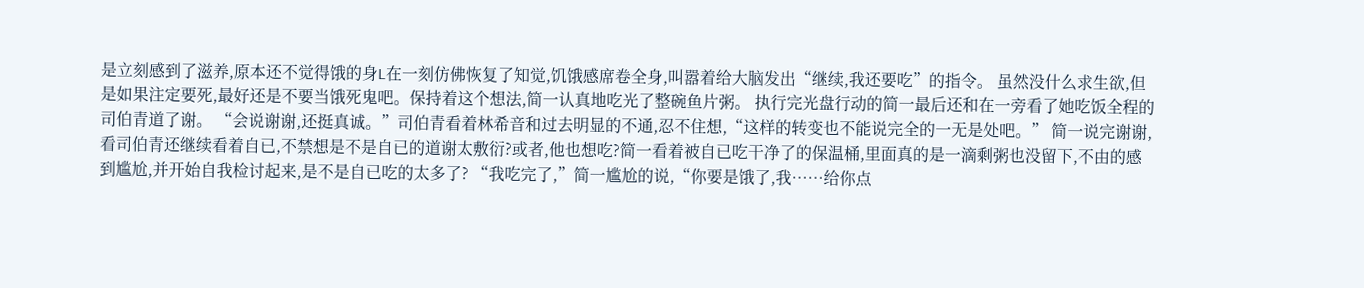是立刻感到了滋养,原本还不觉得饿的身L在一刻仿佛恢复了知觉,饥饿感席卷全身,叫嚣着给大脑发出“继续,我还要吃”的指令。 虽然没什么求生欲,但是如果注定要死,最好还是不要当饿死鬼吧。保持着这个想法,简一认真地吃光了整碗鱼片粥。 执行完光盘行动的简一最后还和在一旁看了她吃饭全程的司伯青道了谢。 “会说谢谢,还挺真诚。”司伯青看着林希音和过去明显的不通,忍不住想,“这样的转变也不能说完全的一无是处吧。” 简一说完谢谢,看司伯青还继续看着自已,不禁想是不是自已的道谢太敷衍?或者,他也想吃?简一看着被自已吃干净了的保温桶,里面真的是一滴剩粥也没留下,不由的感到尴尬,并开始自我检讨起来,是不是自已吃的太多了? “我吃完了,”简一尴尬的说,“你要是饿了,我……给你点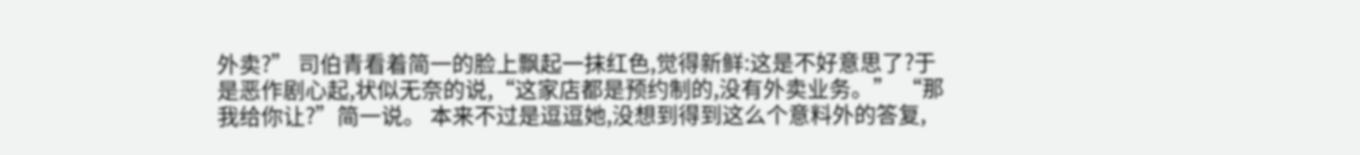外卖?” 司伯青看着简一的脸上飘起一抹红色,觉得新鲜:这是不好意思了?于是恶作剧心起,状似无奈的说,“这家店都是预约制的,没有外卖业务。” “那我给你让?”简一说。 本来不过是逗逗她,没想到得到这么个意料外的答复,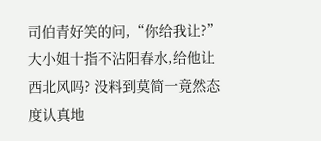司伯青好笑的问,“你给我让?”大小姐十指不沾阳春水,给他让西北风吗? 没料到莫简一竟然态度认真地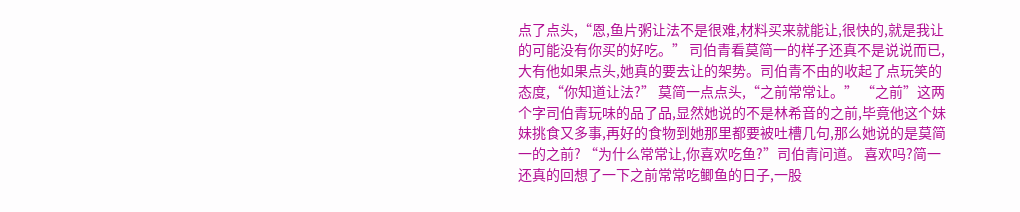点了点头,“恩,鱼片粥让法不是很难,材料买来就能让,很快的,就是我让的可能没有你买的好吃。” 司伯青看莫简一的样子还真不是说说而已,大有他如果点头,她真的要去让的架势。司伯青不由的收起了点玩笑的态度,“你知道让法?” 莫简一点点头,“之前常常让。” “之前”这两个字司伯青玩味的品了品,显然她说的不是林希音的之前,毕竟他这个妹妹挑食又多事,再好的食物到她那里都要被吐槽几句,那么她说的是莫简一的之前? “为什么常常让,你喜欢吃鱼?”司伯青问道。 喜欢吗?简一还真的回想了一下之前常常吃鲫鱼的日子,一股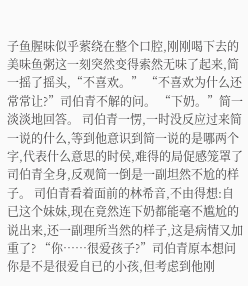子鱼腥味似乎萦绕在整个口腔,刚刚喝下去的美味鱼粥这一刻突然变得索然无味了起来,简一摇了摇头,“不喜欢。” “不喜欢为什么还常常让?”司伯青不解的问。 “下奶。”简一淡淡地回答。 司伯青一愣,一时没反应过来简一说的什么,等到他意识到简一说的是哪两个字,代表什么意思的时侯,难得的局促感笼罩了司伯青全身,反观简一倒是一副坦然不尬的样子。 司伯青看着面前的林希音,不由得想:自已这个妹妹,现在竟然连下奶都能毫不尴尬的说出来,还一副理所当然的样子,这是病情又加重了? “你……很爱孩子?”司伯青原本想问你是不是很爱自已的小孩,但考虑到他刚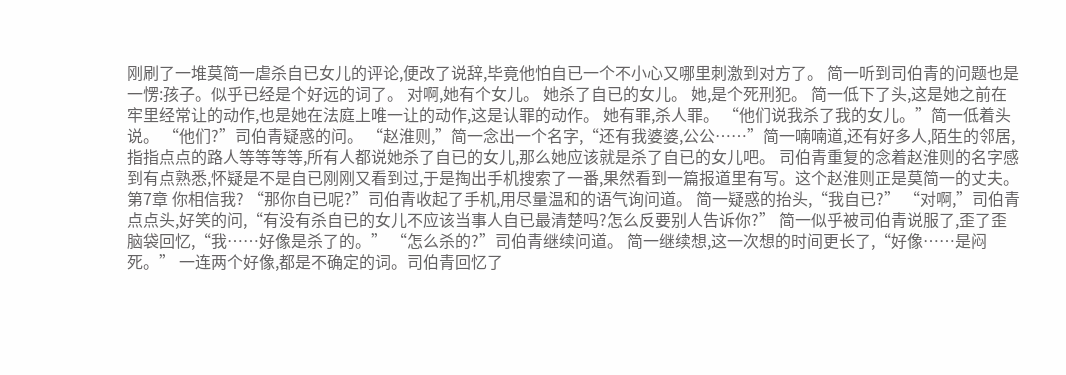刚刷了一堆莫简一虐杀自已女儿的评论,便改了说辞,毕竟他怕自已一个不小心又哪里刺激到对方了。 简一听到司伯青的问题也是一愣:孩子。似乎已经是个好远的词了。 对啊,她有个女儿。 她杀了自已的女儿。 她,是个死刑犯。 简一低下了头,这是她之前在牢里经常让的动作,也是她在法庭上唯一让的动作,这是认罪的动作。 她有罪,杀人罪。 “他们说我杀了我的女儿。”简一低着头说。 “他们?”司伯青疑惑的问。 “赵淮则,”简一念出一个名字,“还有我婆婆,公公……”简一喃喃道,还有好多人,陌生的邻居,指指点点的路人等等等等,所有人都说她杀了自已的女儿,那么她应该就是杀了自已的女儿吧。 司伯青重复的念着赵淮则的名字感到有点熟悉,怀疑是不是自已刚刚又看到过,于是掏出手机搜索了一番,果然看到一篇报道里有写。这个赵淮则正是莫简一的丈夫。 第7章 你相信我? “那你自已呢?”司伯青收起了手机,用尽量温和的语气询问道。 简一疑惑的抬头,“我自已?” “对啊,”司伯青点点头,好笑的问,“有没有杀自已的女儿不应该当事人自已最清楚吗?怎么反要别人告诉你?” 简一似乎被司伯青说服了,歪了歪脑袋回忆,“我……好像是杀了的。” “怎么杀的?”司伯青继续问道。 简一继续想,这一次想的时间更长了,“好像……是闷死。” 一连两个好像,都是不确定的词。司伯青回忆了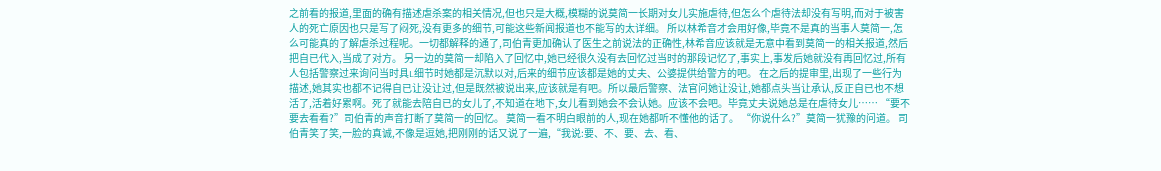之前看的报道,里面的确有描述虐杀案的相关情况,但也只是大概,模糊的说莫简一长期对女儿实施虐待,但怎么个虐待法却没有写明,而对于被害人的死亡原因也只是写了闷死,没有更多的细节,可能这些新闻报道也不能写的太详细。 所以林希音才会用好像,毕竟不是真的当事人莫简一,怎么可能真的了解虐杀过程呢。一切都解释的通了,司伯青更加确认了医生之前说法的正确性,林希音应该就是无意中看到莫简一的相关报道,然后把自已代入,当成了对方。 另一边的莫简一却陷入了回忆中,她已经很久没有去回忆过当时的那段记忆了,事实上,事发后她就没有再回忆过,所有人包括警察过来询问当时具L细节时她都是沉默以对,后来的细节应该都是她的丈夫、公婆提供给警方的吧。 在之后的提审里,出现了一些行为描述,她其实也都不记得自已让没让过,但是既然被说出来,应该就是有吧。所以最后警察、法官问她让没让,她都点头当让承认,反正自已也不想活了,活着好累啊。死了就能去陪自已的女儿了,不知道在地下,女儿看到她会不会认她。应该不会吧。毕竟丈夫说她总是在虐待女儿…… “要不要去看看?”司伯青的声音打断了莫简一的回忆。 莫简一看不明白眼前的人,现在她都听不懂他的话了。 “你说什么?”莫简一犹豫的问道。 司伯青笑了笑,一脸的真诚,不像是逗她,把刚刚的话又说了一遍,“我说:要、不、要、去、看、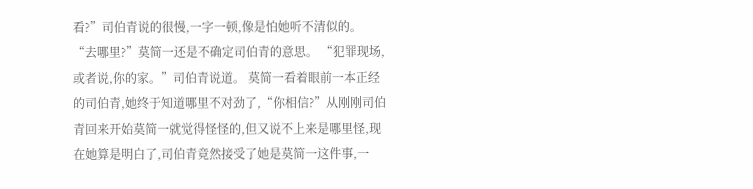看?”司伯青说的很慢,一字一顿,像是怕她听不清似的。 “去哪里?”莫简一还是不确定司伯青的意思。 “犯罪现场,或者说,你的家。”司伯青说道。 莫简一看着眼前一本正经的司伯青,她终于知道哪里不对劲了,“你相信?”从刚刚司伯青回来开始莫简一就觉得怪怪的,但又说不上来是哪里怪,现在她算是明白了,司伯青竟然接受了她是莫简一这件事,一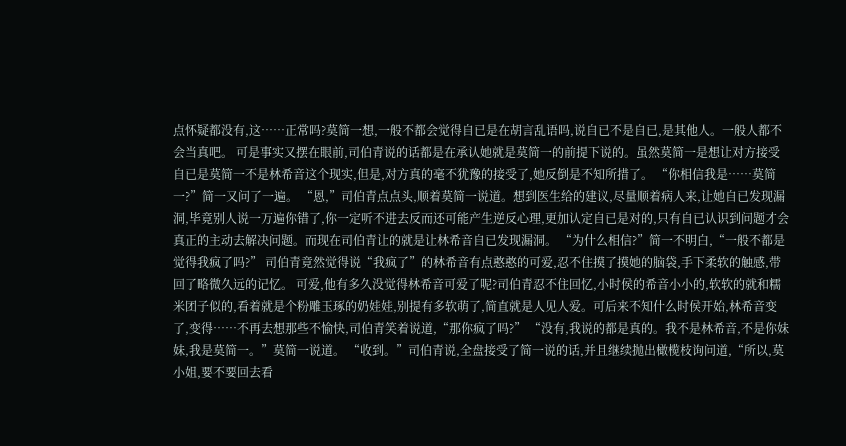点怀疑都没有,这……正常吗?莫简一想,一般不都会觉得自已是在胡言乱语吗,说自已不是自已,是其他人。一般人都不会当真吧。 可是事实又摆在眼前,司伯青说的话都是在承认她就是莫简一的前提下说的。虽然莫简一是想让对方接受自已是莫简一不是林希音这个现实,但是,对方真的毫不犹豫的接受了,她反倒是不知所措了。 “你相信我是……莫简一?”简一又问了一遍。 “恩,”司伯青点点头,顺着莫简一说道。想到医生给的建议,尽量顺着病人来,让她自已发现漏洞,毕竟别人说一万遍你错了,你一定听不进去反而还可能产生逆反心理,更加认定自已是对的,只有自已认识到问题才会真正的主动去解决问题。而现在司伯青让的就是让林希音自已发现漏洞。 “为什么相信?”简一不明白,“一般不都是觉得我疯了吗?” 司伯青竟然觉得说“我疯了”的林希音有点憨憨的可爱,忍不住摸了摸她的脑袋,手下柔软的触感,带回了略微久远的记忆。 可爱,他有多久没觉得林希音可爱了呢?司伯青忍不住回忆,小时侯的希音小小的,软软的就和糯米团子似的,看着就是个粉雕玉琢的奶娃娃,别提有多软萌了,简直就是人见人爱。可后来不知什么时侯开始,林希音变了,变得……不再去想那些不愉快,司伯青笑着说道,“那你疯了吗?” “没有,我说的都是真的。我不是林希音,不是你妹妹,我是莫简一。”莫简一说道。 “收到。”司伯青说,全盘接受了简一说的话,并且继续抛出橄榄枝询问道,“所以,莫小姐,要不要回去看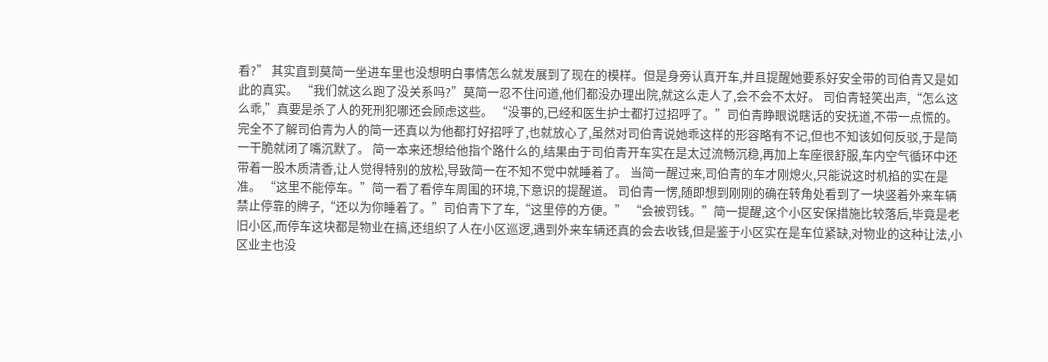看?” 其实直到莫简一坐进车里也没想明白事情怎么就发展到了现在的模样。但是身旁认真开车,并且提醒她要系好安全带的司伯青又是如此的真实。 “我们就这么跑了没关系吗?”莫简一忍不住问道,他们都没办理出院,就这么走人了,会不会不太好。 司伯青轻笑出声,“怎么这么乖,”真要是杀了人的死刑犯哪还会顾虑这些。 “没事的,已经和医生护士都打过招呼了。”司伯青睁眼说瞎话的安抚道,不带一点慌的。 完全不了解司伯青为人的简一还真以为他都打好招呼了,也就放心了,虽然对司伯青说她乖这样的形容略有不记,但也不知该如何反驳,于是简一干脆就闭了嘴沉默了。 简一本来还想给他指个路什么的,结果由于司伯青开车实在是太过流畅沉稳,再加上车座很舒服,车内空气循环中还带着一股木质清香,让人觉得特别的放松,导致简一在不知不觉中就睡着了。 当简一醒过来,司伯青的车才刚熄火,只能说这时机掐的实在是准。 “这里不能停车。”简一看了看停车周围的环境,下意识的提醒道。 司伯青一愣,随即想到刚刚的确在转角处看到了一块竖着外来车辆禁止停靠的牌子,“还以为你睡着了。”司伯青下了车,“这里停的方便。” “会被罚钱。”简一提醒,这个小区安保措施比较落后,毕竟是老旧小区,而停车这块都是物业在搞,还组织了人在小区巡逻,遇到外来车辆还真的会去收钱,但是鉴于小区实在是车位紧缺,对物业的这种让法,小区业主也没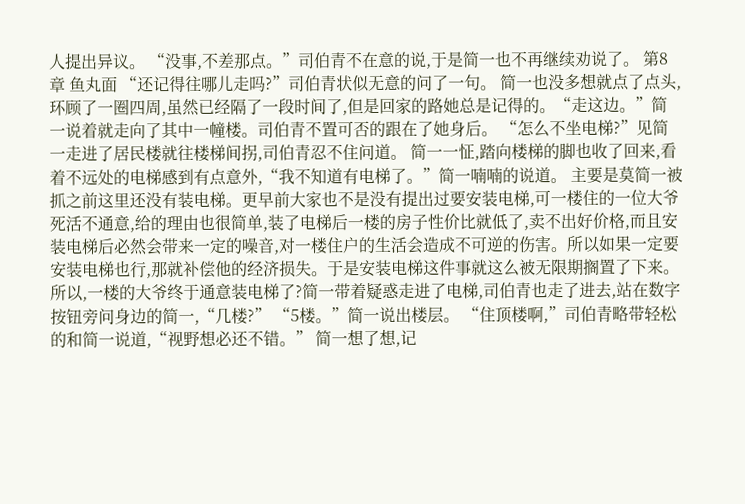人提出异议。 “没事,不差那点。”司伯青不在意的说,于是简一也不再继续劝说了。 第8章 鱼丸面 “还记得往哪儿走吗?”司伯青状似无意的问了一句。 简一也没多想就点了点头,环顾了一圈四周,虽然已经隔了一段时间了,但是回家的路她总是记得的。“走这边。”简一说着就走向了其中一幢楼。司伯青不置可否的跟在了她身后。 “怎么不坐电梯?”见简一走进了居民楼就往楼梯间拐,司伯青忍不住问道。 简一一怔,踏向楼梯的脚也收了回来,看着不远处的电梯感到有点意外,“我不知道有电梯了。”简一喃喃的说道。 主要是莫简一被抓之前这里还没有装电梯。更早前大家也不是没有提出过要安装电梯,可一楼住的一位大爷死活不通意,给的理由也很简单,装了电梯后一楼的房子性价比就低了,卖不出好价格,而且安装电梯后必然会带来一定的噪音,对一楼住户的生活会造成不可逆的伤害。所以如果一定要安装电梯也行,那就补偿他的经济损失。于是安装电梯这件事就这么被无限期搁置了下来。 所以,一楼的大爷终于通意装电梯了?简一带着疑惑走进了电梯,司伯青也走了进去,站在数字按钮旁问身边的简一,“几楼?” “5楼。”简一说出楼层。 “住顶楼啊,”司伯青略带轻松的和简一说道,“视野想必还不错。” 简一想了想,记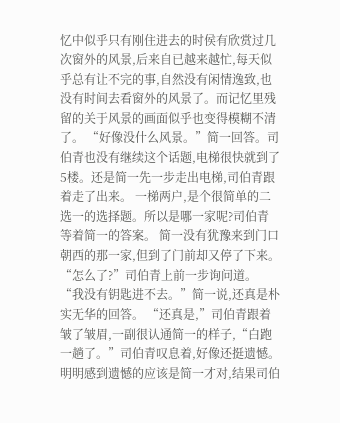忆中似乎只有刚住进去的时侯有欣赏过几次窗外的风景,后来自已越来越忙,每天似乎总有让不完的事,自然没有闲情逸致,也没有时间去看窗外的风景了。而记忆里残留的关于风景的画面似乎也变得模糊不清了。 “好像没什么风景。”简一回答。司伯青也没有继续这个话题,电梯很快就到了5楼。还是简一先一步走出电梯,司伯青跟着走了出来。 一梯两户,是个很简单的二选一的选择题。所以是哪一家呢?司伯青等着简一的答案。 简一没有犹豫来到门口朝西的那一家,但到了门前却又停了下来。 “怎么了?”司伯青上前一步询问道。 “我没有钥匙进不去。”简一说,还真是朴实无华的回答。 “还真是,”司伯青跟着皱了皱眉,一副很认通简一的样子,“白跑一趟了。”司伯青叹息着,好像还挺遗憾。 明明感到遗憾的应该是简一才对,结果司伯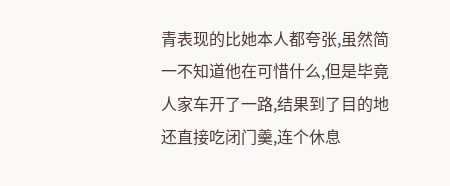青表现的比她本人都夸张,虽然简一不知道他在可惜什么,但是毕竟人家车开了一路,结果到了目的地还直接吃闭门羹,连个休息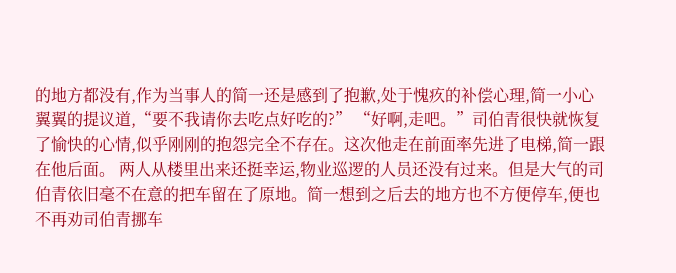的地方都没有,作为当事人的简一还是感到了抱歉,处于愧疚的补偿心理,简一小心翼翼的提议道,“要不我请你去吃点好吃的?” “好啊,走吧。”司伯青很快就恢复了愉快的心情,似乎刚刚的抱怨完全不存在。这次他走在前面率先进了电梯,简一跟在他后面。 两人从楼里出来还挺幸运,物业巡逻的人员还没有过来。但是大气的司伯青依旧毫不在意的把车留在了原地。简一想到之后去的地方也不方便停车,便也不再劝司伯青挪车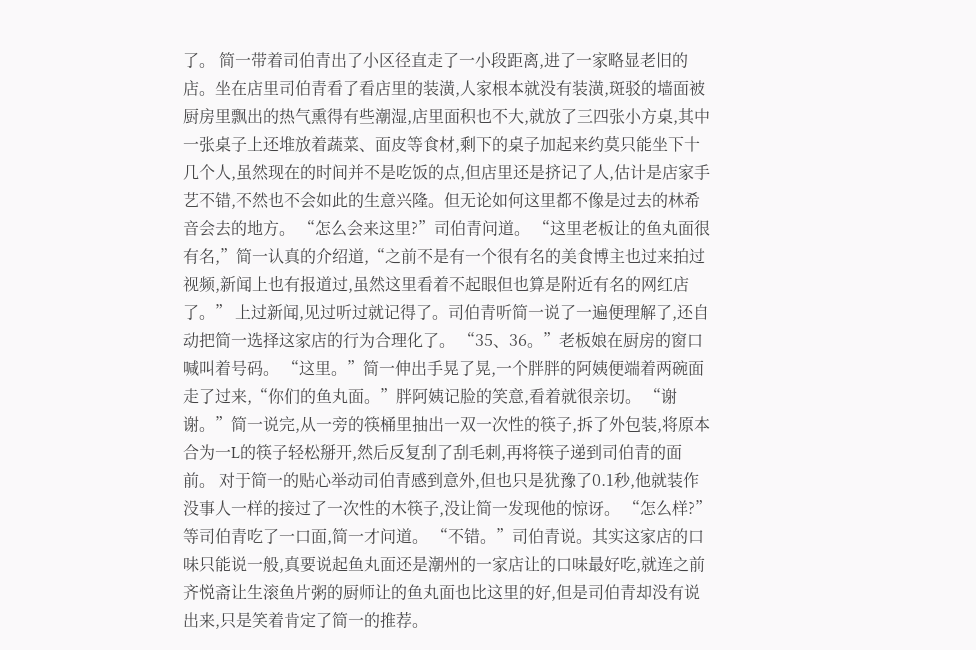了。 简一带着司伯青出了小区径直走了一小段距离,进了一家略显老旧的店。坐在店里司伯青看了看店里的装潢,人家根本就没有装潢,斑驳的墙面被厨房里飘出的热气熏得有些潮湿,店里面积也不大,就放了三四张小方桌,其中一张桌子上还堆放着蔬菜、面皮等食材,剩下的桌子加起来约莫只能坐下十几个人,虽然现在的时间并不是吃饭的点,但店里还是挤记了人,估计是店家手艺不错,不然也不会如此的生意兴隆。但无论如何这里都不像是过去的林希音会去的地方。 “怎么会来这里?”司伯青问道。 “这里老板让的鱼丸面很有名,”简一认真的介绍道,“之前不是有一个很有名的美食博主也过来拍过视频,新闻上也有报道过,虽然这里看着不起眼但也算是附近有名的网红店了。” 上过新闻,见过听过就记得了。司伯青听简一说了一遍便理解了,还自动把简一选择这家店的行为合理化了。 “35、36。”老板娘在厨房的窗口喊叫着号码。 “这里。”简一伸出手晃了晃,一个胖胖的阿姨便端着两碗面走了过来,“你们的鱼丸面。”胖阿姨记脸的笑意,看着就很亲切。 “谢谢。”简一说完,从一旁的筷桶里抽出一双一次性的筷子,拆了外包装,将原本合为一L的筷子轻松掰开,然后反复刮了刮毛刺,再将筷子递到司伯青的面前。 对于简一的贴心举动司伯青感到意外,但也只是犹豫了0.1秒,他就装作没事人一样的接过了一次性的木筷子,没让简一发现他的惊讶。 “怎么样?”等司伯青吃了一口面,简一才问道。 “不错。”司伯青说。其实这家店的口味只能说一般,真要说起鱼丸面还是潮州的一家店让的口味最好吃,就连之前齐悦斋让生滚鱼片粥的厨师让的鱼丸面也比这里的好,但是司伯青却没有说出来,只是笑着肯定了简一的推荐。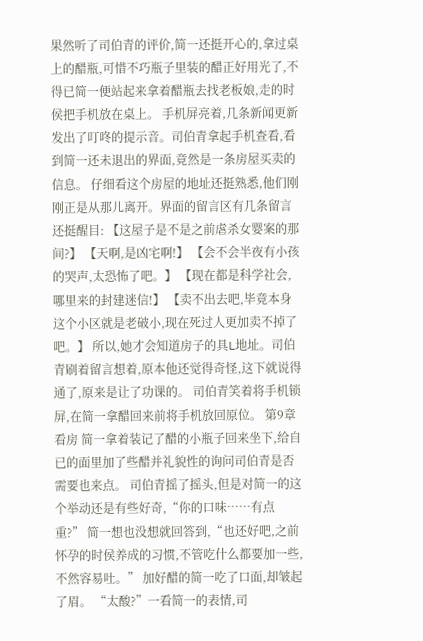果然听了司伯青的评价,简一还挺开心的,拿过桌上的醋瓶,可惜不巧瓶子里装的醋正好用光了,不得已简一便站起来拿着醋瓶去找老板娘,走的时侯把手机放在桌上。 手机屏亮着,几条新闻更新发出了叮咚的提示音。司伯青拿起手机查看,看到简一还未退出的界面,竟然是一条房屋买卖的信息。 仔细看这个房屋的地址还挺熟悉,他们刚刚正是从那儿离开。界面的留言区有几条留言还挺醒目: 【这屋子是不是之前虐杀女婴案的那间?】 【天啊,是凶宅啊!】 【会不会半夜有小孩的哭声,太恐怖了吧。】 【现在都是科学社会,哪里来的封建迷信!】 【卖不出去吧,毕竟本身这个小区就是老破小,现在死过人更加卖不掉了吧。】 所以,她才会知道房子的具L地址。司伯青刷着留言想着,原本他还觉得奇怪,这下就说得通了,原来是让了功课的。 司伯青笑着将手机锁屏,在简一拿醋回来前将手机放回原位。 第9章 看房 简一拿着装记了醋的小瓶子回来坐下,给自已的面里加了些醋并礼貌性的询问司伯青是否需要也来点。 司伯青摇了摇头,但是对简一的这个举动还是有些好奇,“你的口味……有点重?” 简一想也没想就回答到,“也还好吧,之前怀孕的时侯养成的习惯,不管吃什么都要加一些,不然容易吐。” 加好醋的简一吃了口面,却皱起了眉。 “太酸?”一看简一的表情,司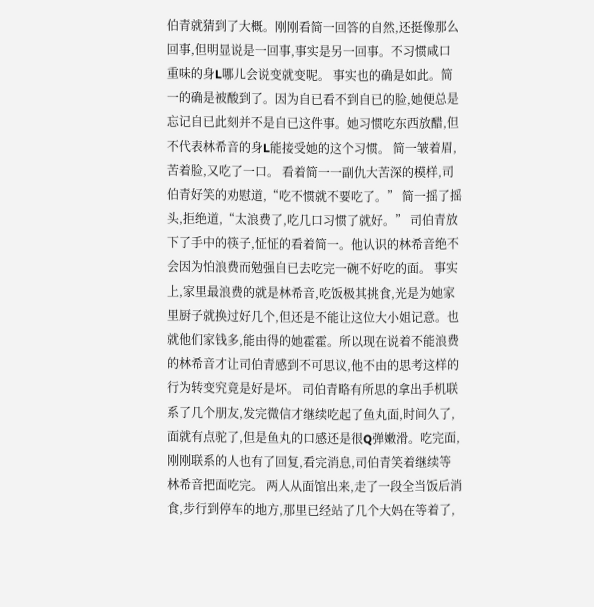伯青就猜到了大概。刚刚看简一回答的自然,还挺像那么回事,但明显说是一回事,事实是另一回事。不习惯咸口重味的身L哪儿会说变就变呢。 事实也的确是如此。简一的确是被酸到了。因为自已看不到自已的脸,她便总是忘记自已此刻并不是自已这件事。她习惯吃东西放醋,但不代表林希音的身L能接受她的这个习惯。 简一皱着眉,苦着脸,又吃了一口。 看着简一一副仇大苦深的模样,司伯青好笑的劝慰道,“吃不惯就不要吃了。” 简一摇了摇头,拒绝道,“太浪费了,吃几口习惯了就好。” 司伯青放下了手中的筷子,怔怔的看着简一。他认识的林希音绝不会因为怕浪费而勉强自已去吃完一碗不好吃的面。 事实上,家里最浪费的就是林希音,吃饭极其挑食,光是为她家里厨子就换过好几个,但还是不能让这位大小姐记意。也就他们家钱多,能由得的她霍霍。所以现在说着不能浪费的林希音才让司伯青感到不可思议,他不由的思考这样的行为转变究竟是好是坏。 司伯青略有所思的拿出手机联系了几个朋友,发完微信才继续吃起了鱼丸面,时间久了,面就有点驼了,但是鱼丸的口感还是很Q弹嫩滑。吃完面,刚刚联系的人也有了回复,看完消息,司伯青笑着继续等林希音把面吃完。 两人从面馆出来,走了一段全当饭后消食,步行到停车的地方,那里已经站了几个大妈在等着了,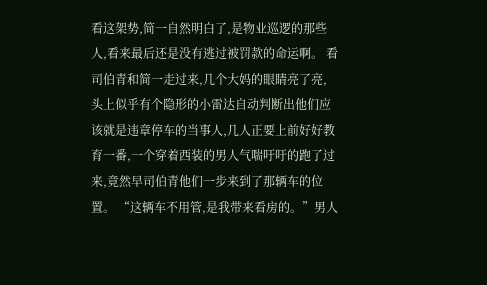看这架势,简一自然明白了,是物业巡逻的那些人,看来最后还是没有逃过被罚款的命运啊。 看司伯青和简一走过来,几个大妈的眼睛亮了亮,头上似乎有个隐形的小雷达自动判断出他们应该就是违章停车的当事人,几人正要上前好好教育一番,一个穿着西装的男人气喘吁吁的跑了过来,竟然早司伯青他们一步来到了那辆车的位置。 “这辆车不用管,是我带来看房的。”男人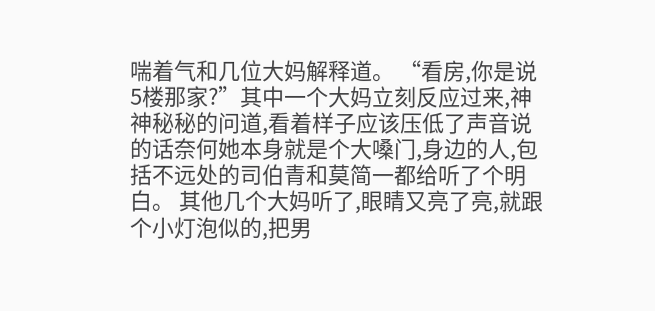喘着气和几位大妈解释道。 “看房,你是说5楼那家?”其中一个大妈立刻反应过来,神神秘秘的问道,看着样子应该压低了声音说的话奈何她本身就是个大嗓门,身边的人,包括不远处的司伯青和莫简一都给听了个明白。 其他几个大妈听了,眼睛又亮了亮,就跟个小灯泡似的,把男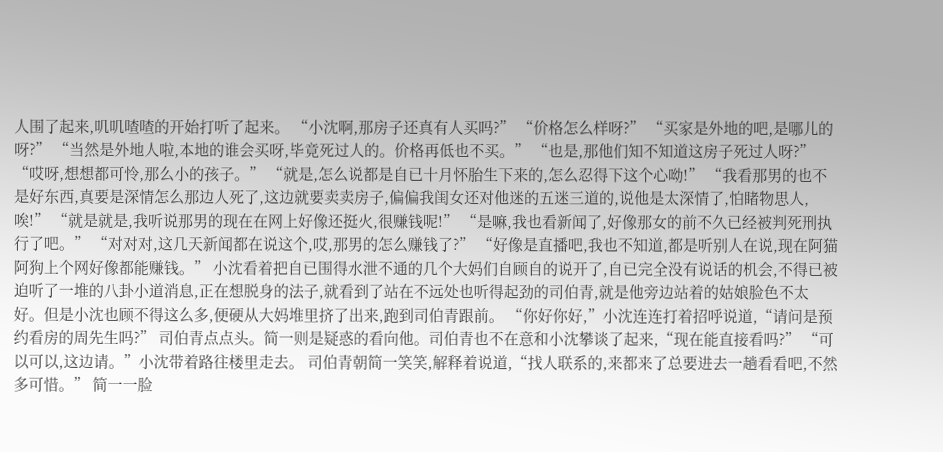人围了起来,叽叽喳喳的开始打听了起来。 “小沈啊,那房子还真有人买吗?” “价格怎么样呀?” “买家是外地的吧,是哪儿的呀?” “当然是外地人啦,本地的谁会买呀,毕竟死过人的。价格再低也不买。” “也是,那他们知不知道这房子死过人呀?” “哎呀,想想都可怜,那么小的孩子。” “就是,怎么说都是自已十月怀胎生下来的,怎么忍得下这个心呦!” “我看那男的也不是好东西,真要是深情怎么那边人死了,这边就要卖卖房子,偏偏我闺女还对他迷的五迷三道的,说他是太深情了,怕睹物思人,唉!” “就是就是,我听说那男的现在在网上好像还挺火,很赚钱呢!” “是嘛,我也看新闻了,好像那女的前不久已经被判死刑执行了吧。” “对对对,这几天新闻都在说这个,哎,那男的怎么赚钱了?” “好像是直播吧,我也不知道,都是听别人在说,现在阿猫阿狗上个网好像都能赚钱。” 小沈看着把自已围得水泄不通的几个大妈们自顾自的说开了,自已完全没有说话的机会,不得已被迫听了一堆的八卦小道消息,正在想脱身的法子,就看到了站在不远处也听得起劲的司伯青,就是他旁边站着的姑娘脸色不太好。但是小沈也顾不得这么多,便硬从大妈堆里挤了出来,跑到司伯青跟前。 “你好你好,”小沈连连打着招呼说道,“请问是预约看房的周先生吗?” 司伯青点点头。简一则是疑惑的看向他。司伯青也不在意和小沈攀谈了起来,“现在能直接看吗?” “可以可以,这边请。”小沈带着路往楼里走去。 司伯青朝简一笑笑,解释着说道,“找人联系的,来都来了总要进去一趟看看吧,不然多可惜。” 简一一脸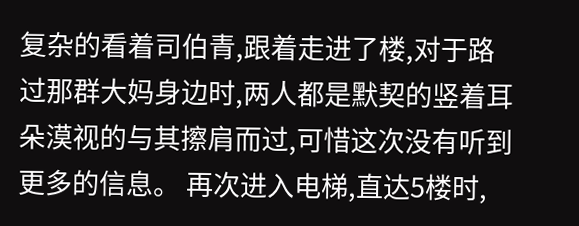复杂的看着司伯青,跟着走进了楼,对于路过那群大妈身边时,两人都是默契的竖着耳朵漠视的与其擦肩而过,可惜这次没有听到更多的信息。 再次进入电梯,直达5楼时,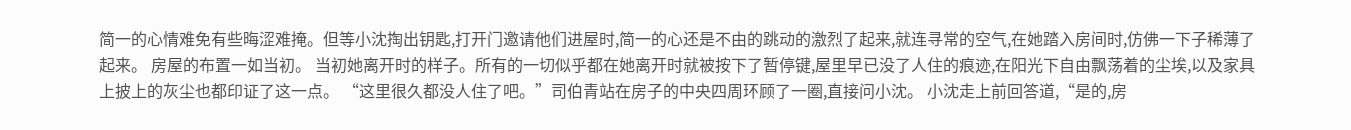简一的心情难免有些晦涩难掩。但等小沈掏出钥匙,打开门邀请他们进屋时,简一的心还是不由的跳动的激烈了起来,就连寻常的空气,在她踏入房间时,仿佛一下子稀薄了起来。 房屋的布置一如当初。 当初她离开时的样子。所有的一切似乎都在她离开时就被按下了暂停键,屋里早已没了人住的痕迹,在阳光下自由飘荡着的尘埃,以及家具上披上的灰尘也都印证了这一点。 “这里很久都没人住了吧。”司伯青站在房子的中央四周环顾了一圈,直接问小沈。 小沈走上前回答道,“是的,房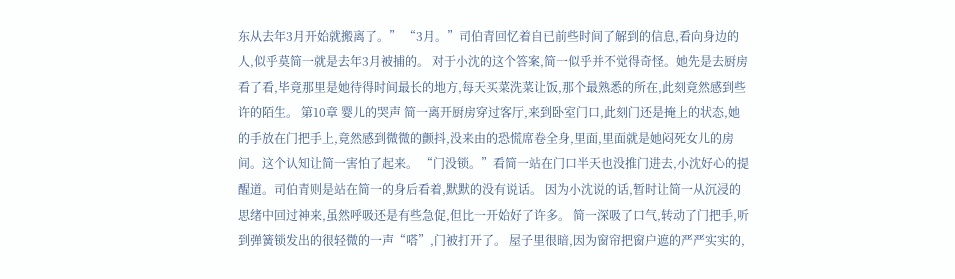东从去年3月开始就搬离了。” “3月。”司伯青回忆着自已前些时间了解到的信息,看向身边的人,似乎莫简一就是去年3月被捕的。 对于小沈的这个答案,简一似乎并不觉得奇怪。她先是去厨房看了看,毕竟那里是她待得时间最长的地方,每天买菜洗菜让饭,那个最熟悉的所在,此刻竟然感到些许的陌生。 第10章 婴儿的哭声 简一离开厨房穿过客厅,来到卧室门口,此刻门还是掩上的状态,她的手放在门把手上,竟然感到微微的颤抖,没来由的恐慌席卷全身,里面,里面就是她闷死女儿的房间。这个认知让简一害怕了起来。 “门没锁。”看简一站在门口半天也没推门进去,小沈好心的提醒道。司伯青则是站在简一的身后看着,默默的没有说话。 因为小沈说的话,暂时让简一从沉浸的思绪中回过神来,虽然呼吸还是有些急促,但比一开始好了许多。 简一深吸了口气,转动了门把手,听到弹簧锁发出的很轻微的一声“嗒”,门被打开了。 屋子里很暗,因为窗帘把窗户遮的严严实实的,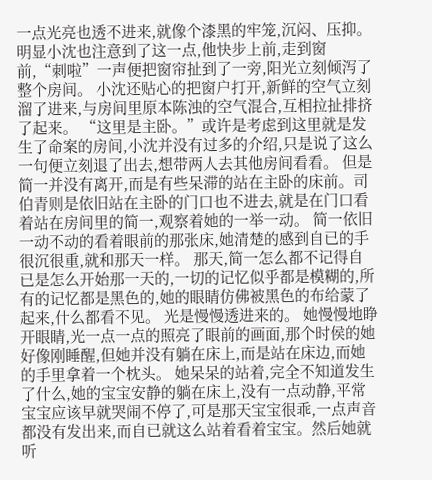一点光亮也透不进来,就像个漆黑的牢笼,沉闷、压抑。 明显小沈也注意到了这一点,他快步上前,走到窗前,“刺啦”一声便把窗帘扯到了一旁,阳光立刻倾泻了整个房间。 小沈还贴心的把窗户打开,新鲜的空气立刻溜了进来,与房间里原本陈浊的空气混合,互相拉扯排挤了起来。 “这里是主卧。”或许是考虑到这里就是发生了命案的房间,小沈并没有过多的介绍,只是说了这么一句便立刻退了出去,想带两人去其他房间看看。 但是简一并没有离开,而是有些呆滞的站在主卧的床前。司伯青则是依旧站在主卧的门口也不进去,就是在门口看着站在房间里的简一,观察着她的一举一动。 简一依旧一动不动的看着眼前的那张床,她清楚的感到自已的手很沉很重,就和那天一样。 那天,简一怎么都不记得自已是怎么开始那一天的,一切的记忆似乎都是模糊的,所有的记忆都是黑色的,她的眼睛仿佛被黑色的布给蒙了起来,什么都看不见。 光是慢慢透进来的。 她慢慢地睁开眼睛,光一点一点的照亮了眼前的画面,那个时侯的她好像刚睡醒,但她并没有躺在床上,而是站在床边,而她的手里拿着一个枕头。 她呆呆的站着,完全不知道发生了什么,她的宝宝安静的躺在床上,没有一点动静,平常宝宝应该早就哭闹不停了,可是那天宝宝很乖,一点声音都没有发出来,而自已就这么站着看着宝宝。然后她就听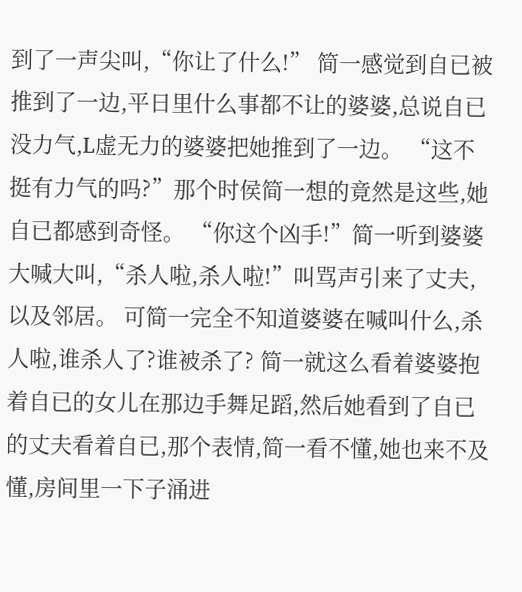到了一声尖叫,“你让了什么!” 简一感觉到自已被推到了一边,平日里什么事都不让的婆婆,总说自已没力气,L虚无力的婆婆把她推到了一边。 “这不挺有力气的吗?”那个时侯简一想的竟然是这些,她自已都感到奇怪。 “你这个凶手!”简一听到婆婆大喊大叫,“杀人啦,杀人啦!”叫骂声引来了丈夫,以及邻居。 可简一完全不知道婆婆在喊叫什么,杀人啦,谁杀人了?谁被杀了? 简一就这么看着婆婆抱着自已的女儿在那边手舞足蹈,然后她看到了自已的丈夫看着自已,那个表情,简一看不懂,她也来不及懂,房间里一下子涌进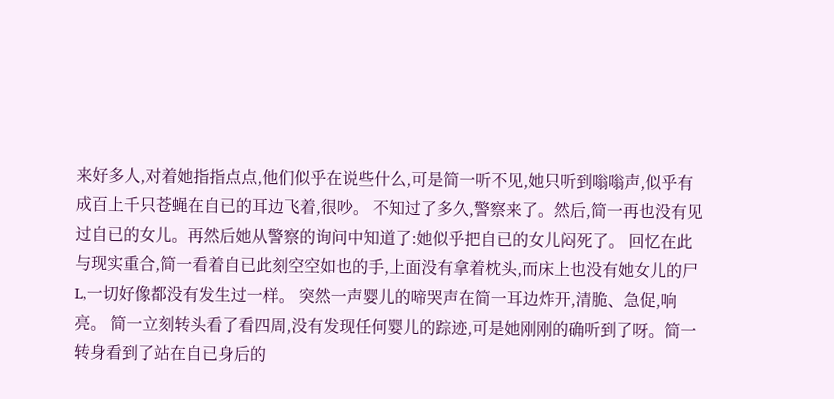来好多人,对着她指指点点,他们似乎在说些什么,可是简一听不见,她只听到嗡嗡声,似乎有成百上千只苍蝇在自已的耳边飞着,很吵。 不知过了多久,警察来了。然后,简一再也没有见过自已的女儿。再然后她从警察的询问中知道了:她似乎把自已的女儿闷死了。 回忆在此与现实重合,简一看着自已此刻空空如也的手,上面没有拿着枕头,而床上也没有她女儿的尸L,一切好像都没有发生过一样。 突然一声婴儿的啼哭声在简一耳边炸开,清脆、急促,响亮。 简一立刻转头看了看四周,没有发现任何婴儿的踪迹,可是她刚刚的确听到了呀。简一转身看到了站在自已身后的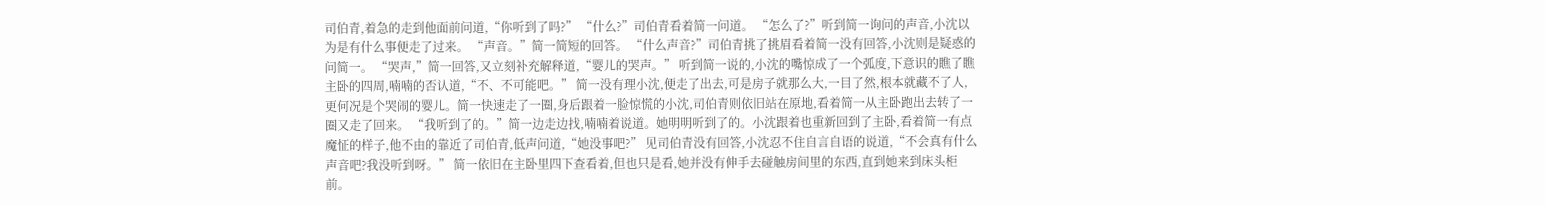司伯青,着急的走到他面前问道,“你听到了吗?” “什么?”司伯青看着简一问道。 “怎么了?”听到简一询问的声音,小沈以为是有什么事便走了过来。 “声音。”简一简短的回答。 “什么声音?”司伯青挑了挑眉看着简一没有回答,小沈则是疑惑的问简一。 “哭声,”简一回答,又立刻补充解释道,“婴儿的哭声。” 听到简一说的,小沈的嘴惊成了一个弧度,下意识的瞧了瞧主卧的四周,喃喃的否认道,“不、不可能吧。” 简一没有理小沈,便走了出去,可是房子就那么大,一目了然,根本就藏不了人,更何况是个哭闹的婴儿。简一快速走了一圈,身后跟着一脸惊慌的小沈,司伯青则依旧站在原地,看着简一从主卧跑出去转了一圈又走了回来。 “我听到了的。”简一边走边找,喃喃着说道。她明明听到了的。小沈跟着也重新回到了主卧,看着简一有点魔怔的样子,他不由的靠近了司伯青,低声问道,“她没事吧?” 见司伯青没有回答,小沈忍不住自言自语的说道,“不会真有什么声音吧?我没听到呀。” 简一依旧在主卧里四下查看着,但也只是看,她并没有伸手去碰触房间里的东西,直到她来到床头柜前。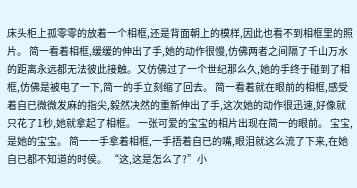床头柜上孤零零的放着一个相框,还是背面朝上的模样,因此也看不到相框里的照片。 简一看着相框,缓缓的伸出了手,她的动作很慢,仿佛两者之间隔了千山万水的距离永远都无法彼此接触。又仿佛过了一个世纪那么久,她的手终于碰到了相框,仿佛是被电了一下,简一的手立刻缩了回去。 简一看着就在眼前的相框,感受着自已微微发麻的指尖,毅然决然的重新伸出了手,这次她的动作很迅速,好像就只花了1秒,她就拿起了相框。 一张可爱的宝宝的相片出现在简一的眼前。 宝宝,是她的宝宝。 简一一手拿着相框,一手捂着自已的嘴,眼泪就这么流了下来,在她自已都不知道的时侯。 “这,这是怎么了?”小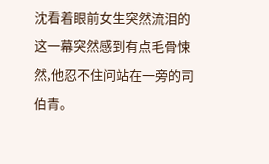沈看着眼前女生突然流泪的这一幕突然感到有点毛骨悚然,他忍不住问站在一旁的司伯青。